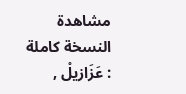مشاهدة النسخة كاملة : عَزَازيلْ ,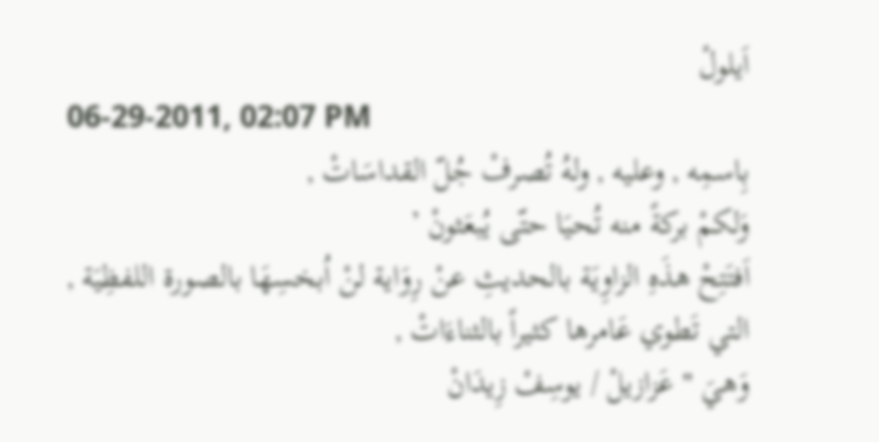اَيلولْ
06-29-2011, 02:07 PM
بِاسمِه , وعليه , ولهُ تُصرفْ جُلّ القداسَاتْ ,
وَلكمْ بركةً منه تُحيَا حتّى يُبعَثونْ ’
اَفتَتِحْ هذَهِ الزاوِيَة بالحديثِ عنْ رِوَاية لنْ اُبخسِهَا بالصورة اللفظِيَة ,
التي تَطوي عَامرها كثيراً بالثناءَاتْ ,
وَهيَ " عَزازيلْ / يوسِفْ زِيدَانْ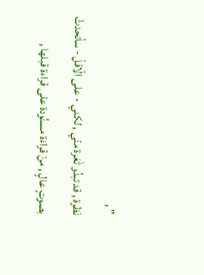" ,
نَظرة , قد تبدُو ثَغرة منّي , لكني - على الْاقلْ - سأتحدثْ
بصوتٍ عالٍ , منْ قراءَة مسنُودة على قراءة قبلها ,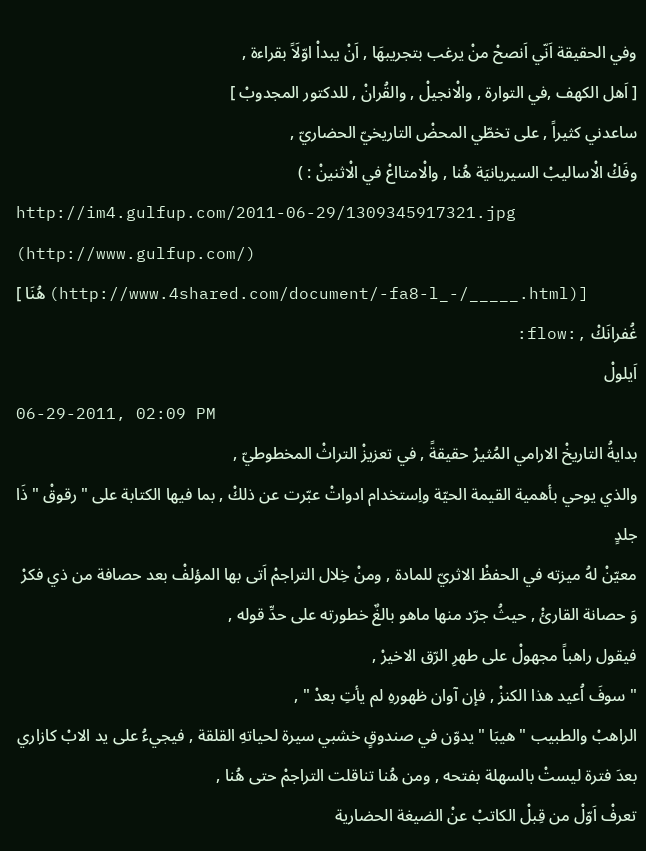وفي الحقيقة اَنّي اَنصحْ منْ يرغب بتجريبهَا , اَنْ يبداْ اوّلَاً بقراءة ,
[ اَهل الكهف ,في التوارة , والْانجيلْ , والقُرانْ , للدكتور المجدوبْ ]
ساعدني كثيراً , على تخطّي المحضْ التاريخيّ الحضاريّ ,
وفَكْ الْاساليبْ السيريانيَة هُنا , والْامتااعْ في الْاثنينْ : )
http://im4.gulfup.com/2011-06-29/1309345917321.jpg (http://www.gulfup.com/)
[ هُنَا (http://www.4shared.com/document/-fa8-l_-/_____.html)]
غُفرانَكْ ,:flow:
اَيلولْ
06-29-2011, 02:09 PM
بدايةُ التاريخْ الارامي المُثيرْ حقيقةً , في تعزيزْ التراثْ المخطوطيّ ,
والذي يوحي بأهمية القيمة الحيّة واِستخدام ادواتْ عبّرت عن ذلكْ , بما فيها الكتابة على " رقوقْ " ذَا جلدٍ
معيّنْ لهُ ميزته في الحفظْ الاثريّ للمادة , ومنْ خِلال التراجمْ اَتى بها المؤلفْ بعد حصافة من ذي فكرْ
وَ حصانة القارئْ , حيثُ جرّد منها ماهو بالغٌ خطورته على حدِّ قوله ,
فيقول راهباً مجهولْ على طهرِ الرّق الاخيرْ ,
" سوفَ اُعيد هذا الكنزْ , فإن آوان ظهورهِ لم يأتِ بعدْ " ,
الراهبْ والطبيب " هيبَا " يدوّن في صندوقٍ خشبي سيرة لحياتهِ القلقة , فيجيءُ على يد الابْ كازاري
بعدَ فترة ليستْ بالسهلة بفتحه , ومن هُنا تناقلت التراجمْ حتى هُنا ,
تعرفْ اَوّلْ من قِبلْ الكاتبْ عنْ الضيغة الحضارية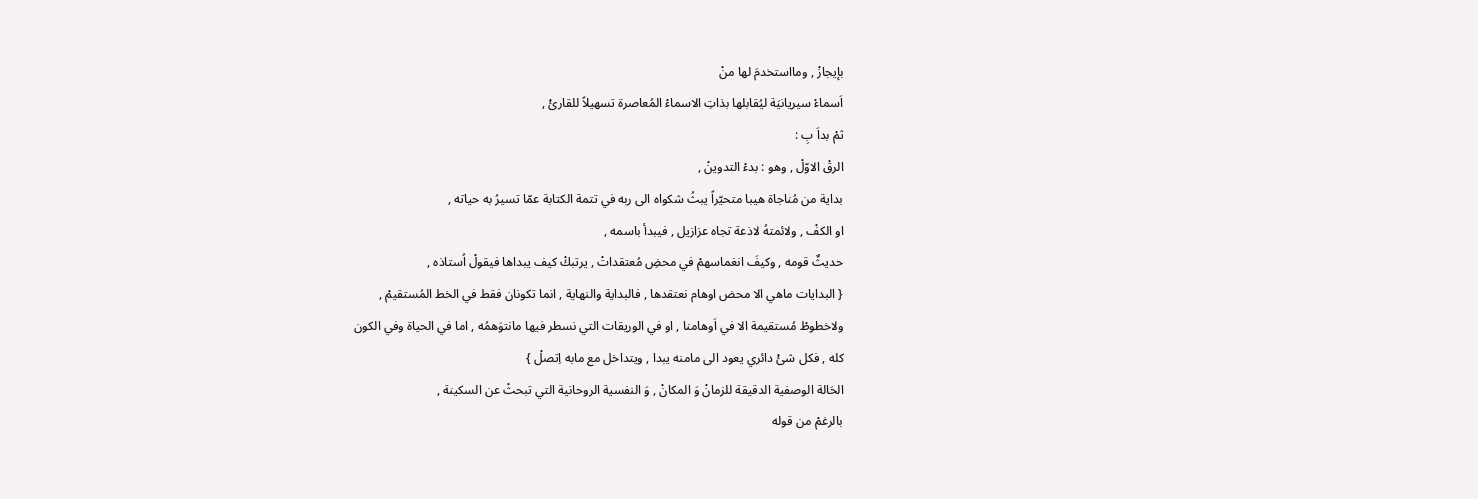بإيجازْ , ومااستخدمَ لها منْ
اَسماءْ سيريانيَة ليُقابلها بذاتِ الاسماءْ المُعاصرة تسهيلاً للقارئْ ,
ثمْ بداَ بِ :
الرقْ الاوّلْ , وهو : بدءْ التدوينْ ,
بداية من مُناجاة هيبا متحيّراً يبثُ شكواه الى ربه في تتمة الكتابة عمّا تسيرُ به حياته ,
او الكفْ , ولائمتهُ لاذعة تجاه عزازيل , فيبدأ باسمه ,
حديثٌ قومه , وكيفَ انغماسهمْ في محضِ مُعتقداتْ , يرتبكْ كيف يبداها فيقولْ اُستاذه ,
{ البدايات ماهي الا محض اوهام نعتقدها , فالبداية والنهاية , انما تكونان فقط في الخط المُستقيمْ ,
ولاخطوطْ مُستقيمة الا في اَوهامنا , او في الوريقات التي نسطر فيها مانتوَهمُه , اما في الحياة وفي الكون
كله , فكل شئْ دائري يعود الى مامنه يبدا , ويتداخل مع مابه اِتصلْ }
الحَالة الوصفية الدقيقة للزمانْ وَ المكانْ , وَ النفسية الروحانية التي تبحثْ عن السكينة ,
بالرغمْ من قوله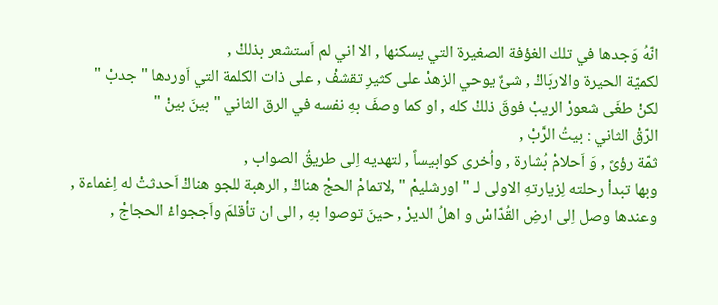انّهُ وَجدها في تلك الغؤفة الصغيرة التي يسكنها , الا اني لم اَستشعر بذلكْ ,
لكميّة الحيرة والاربَاكْ , شئٌ يوحي الزهدْ على كثيرِ تقشفْ , على ذات الكلمة التي اَوردها " جدبْ "
لكنْ طغَى شعورْ الريبْ فوقَ ذلكْ كله , او كما وصفَ بهِ نفسه في الرق الثاني " بينَ بينْ "
الرّقْ الثاني : بيتُ الرَّبْ ,
ثمّة رؤىً , وَ اَحلامْ بُشارة , واُخرى كوابيساً , لتهديه اِلى طريقُ الصواب ,
وبها تبداْ رحلته لِزيارتهِ الاولى لـ " اورشليمْ " ,لاتمامْ الحجْ هناكْ , الرهبة للجو هناكْ اَحدثتْ له اِغماءة ,
وعندها وصل اِلى ارضِ القُدّاسْ و اهلُ الديرْ , حينَ توصوا بهِ , الى ان تأقلمَ واَججواءْ الحجاجْ ,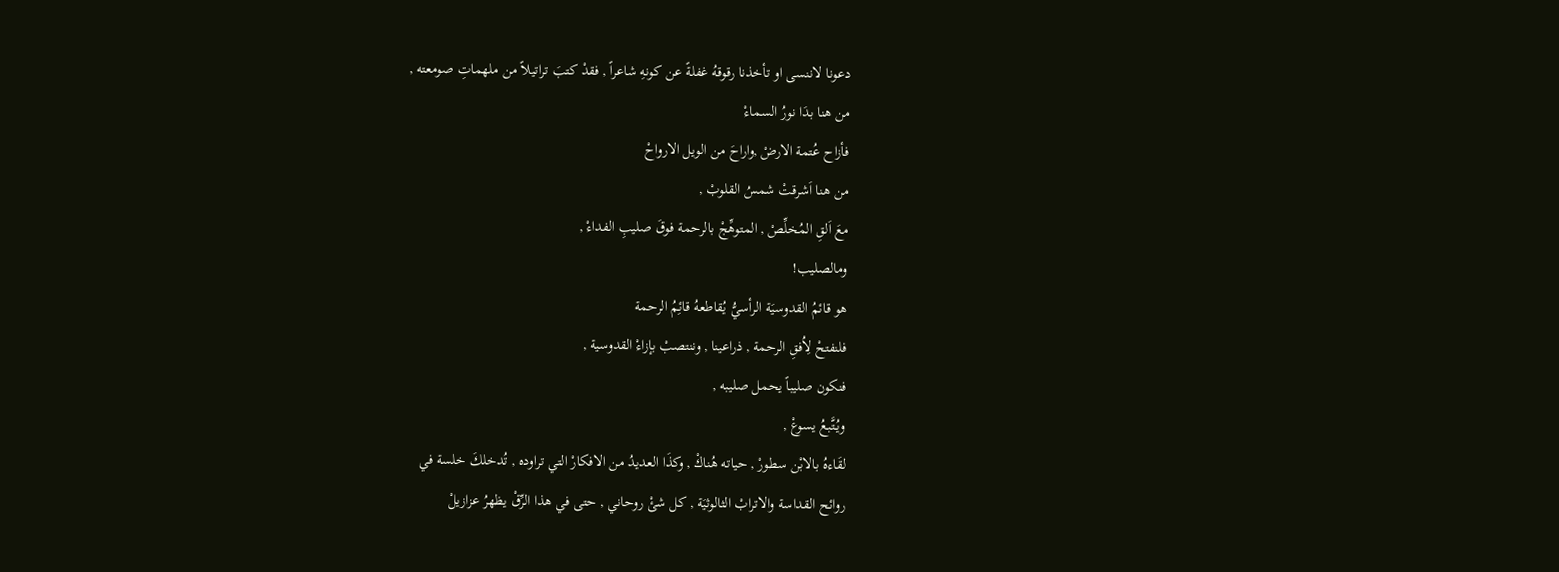دعونا لاننسى او تأخذنا رقوقهُ غفلةً عن كونهِ شاعراً , فقدْ كتبَ تراتيلاً من ملهماتِ صومعته ,
من هنا بدَا نورُ السماءْ
فأزاح عُتمة الارضْ ,واراحَ من الويل الارواحْ
من هنا اَشرقتْ شمسُ القلوبْ ,
معَ اَلقِ المُخلِّصْ , المتوهِّجْ بالرحمة فوقَ صليبِ الفداءْ ,
ومالصليب!
هو قائمُ القدوسيَة الرأسيُّ يُقاطعهُ قائِمُ الرحمة
فلنفتحْ لِاُفقِ الرحمة , ذراعينا , وننتصبْ بإزاءْ القدوسية ,
فنكون صليباً يحمل صليبه ,
ويُتَّبعُ يسوعْ ,
لقَاءهُ بالابْن سطورْ , حياته هُناكْ , وكذَا العديدُ من الافكارْ التي تراوده , تُدخلكَ خلسة في
روائح القداسة والاترابْ الثالوثيَة , كل شئْ روحاني , حتى في هذا الرِّقْ يظهرُ عزازيلْ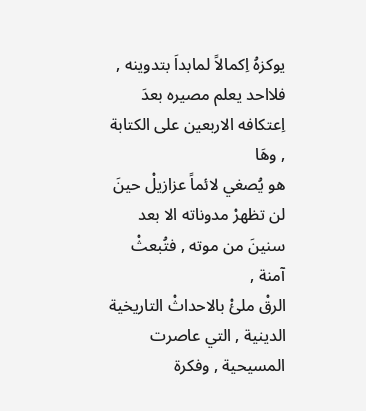يوكزهُ اِكمالاً لمابداَ بتدوينه , فلااحد يعلم مصيره بعدَ اِعتكافه الاربعين على الكتابة , وهَا
هو يُصغي لائماً عزازيلْ حينَ لن تظهرْ مدوناته الا بعد سنينَ من موته , فتُبعثْ آمنة ,
الرقْ ملئْ بالاحداثْ التاريخية الدينية , التي عاصرت المسيحية , وفكرة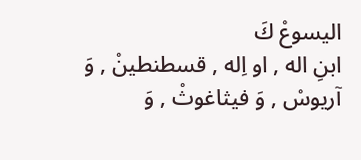اليسوعْ كَ
ابنِ اله , او اِله , قسطنطينْ , وَ آريوسْ , وَ فيثاغوثْ , وَ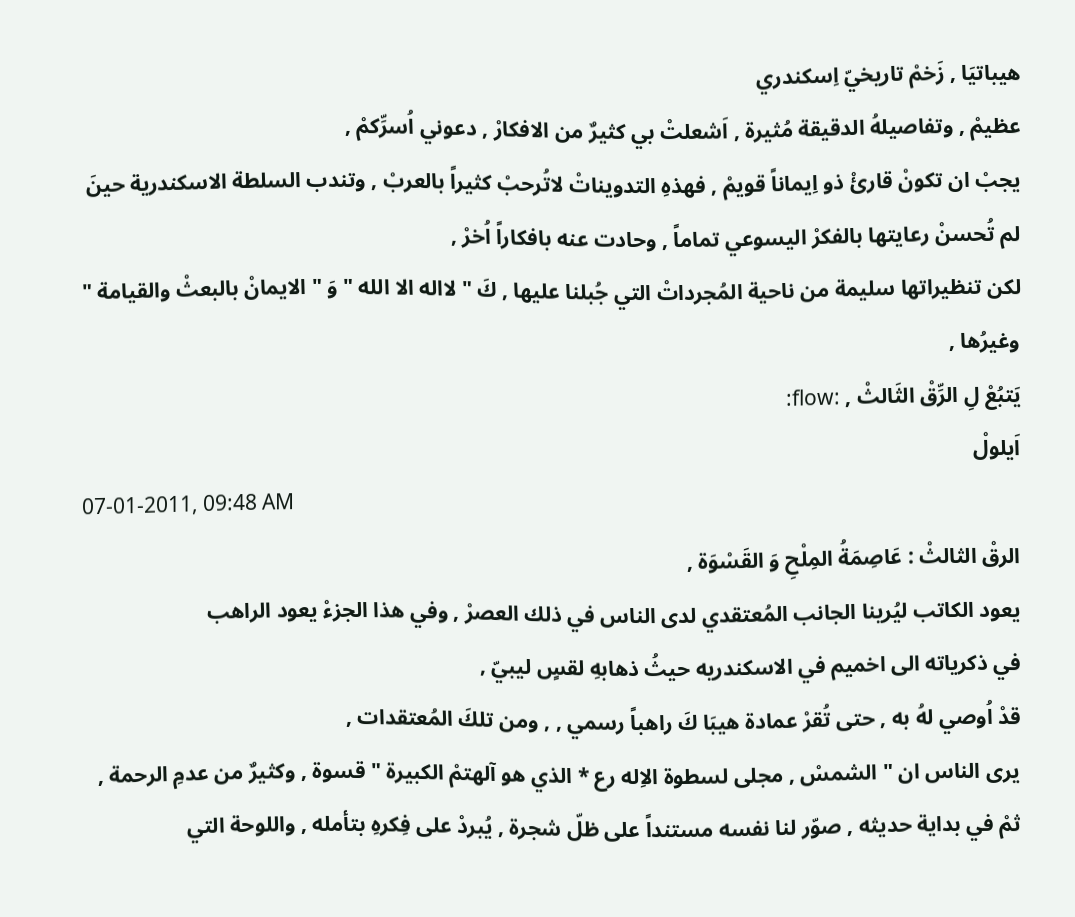هيباتيَا , زَخمْ تاريخيّ اِسكندري
عظيمْ , وتفاصيلهُ الدقيقة مُثيرة , اَشعلتْ بي كثيرٌ من الافكارْ , دعوني اُسرِّكمْ ,
يجبْ ان تكونْ قارئْ ذو اِيماناً قويمْ , فهذهِ التدويناتْ لاتُرحبْ كثيراً بالعربْ , وتندب السلطة الاسكندرية حينَ
لم تُحسنْ رعايتها بالفكرْ اليسوعي تماماً , وحادت عنه بافكاراً اُخرْ ,
لكن تنظيراتها سليمة من ناحية المُجرداتْ التي جُبلنا عليها , كَ " لااله الا الله " وَ " الايمانْ بالبعثْ والقيامة "
وغيرُها ,
يَتبُعْ لِ الرِّقْ الثَالثْ , :flow:
اَيلولْ
07-01-2011, 09:48 AM
الرقْ الثالثْ : عَاصِمَةُ المِلْحِ وَ القَسْوَة ,
يعود الكاتب ليُرينا الجانب المُعتقدي لدى الناس في ذلك العصرْ , وفي هذا الجزءْ يعود الراهب
في ذكرياته الى اخميم في الاسكندريه حيثُ ذهابهِ لقسٍ ليبيّ ,
قدْ اُوصي لهُ به , حتى تُقرْ عمادة هيبَا كَ راهباً رسمي , , ومن تلكَ المُعتقدات ,
يرى الناس ان " الشمسْ , مجلى لسطوة الاِله رع * الذي هو آلهتمْ الكبيرة " قسوة , وكثيرٌ من عدمِ الرحمة ,
ثمْ في بداية حديثه , صوّر لنا نفسه مستنداً على ظلّ شجرة , يُبردْ على فِكرهِ بتأمله , واللوحة التي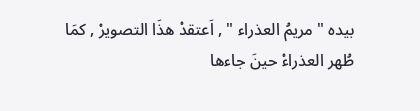بيده " مريمُ العذراء " , اَعتقدْ هذَا التصويرْ , كمَا طُهر العذراءْ حينَ جاءها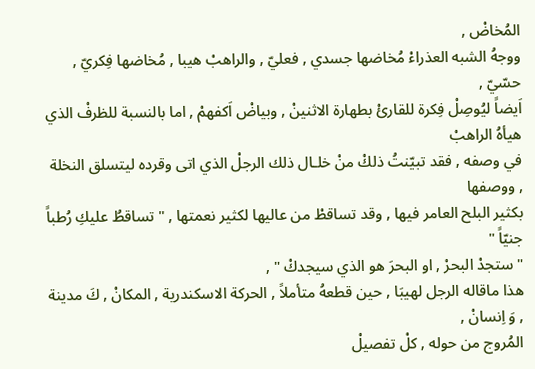المُخاضْ ,
ووجهُ الشبه العذراءْ مُخاضها جسدي , فعليّ , والراهبْ هيبا , مُخاضها فِكريّ , حسّيّ ,
اَيضاً ليُوصِلْ فِكرة للقارئْ بطهارة الاثنينْ , وبياضْ اَكفهمْ , اما بالنسبة للظرفْ الذي هيأهُ الراهبْ
في وصفه , فقد تبيّنتُ ذلكْ منْ خلـال ذلك الرجلْ الذي اتى وقرده ليتسلق النخلة , ووصفها
بكثير البلح العامر فيها , وقد تساقطْ من عاليها لكثير نعمتها , " تساقطُ عليكِ رُطباً جنيّاً "
" ستجدْ البحرْ , او البحرَ هو الذي سيجدكْ " ,
هذا ماقاله الرجل لهيبَا , حين قطعهُ متأملاً , الحركة الاسكندرية , المكانْ , كَ مدينة , وَ اِنسانْ ,
المُروج من حوله , كلْ تفصيلْ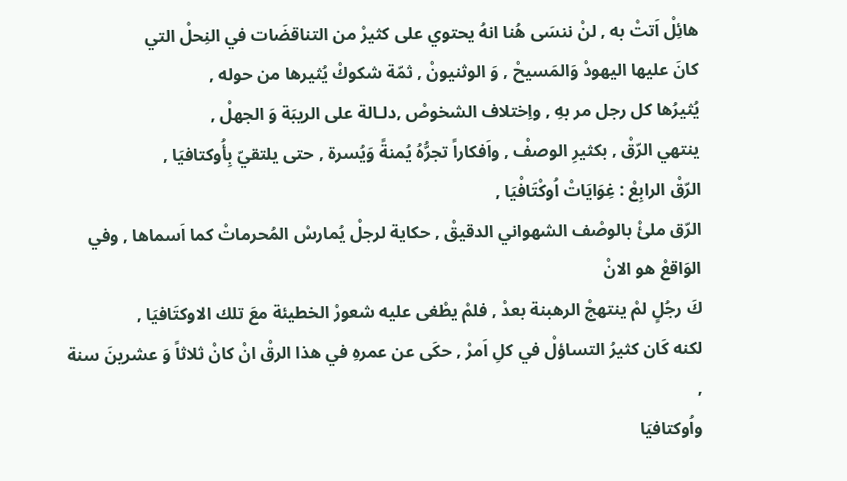هائِلْ اَتتْ به , لنْ ننسَى هُنا انهُ يحتوي على كثيرْ من التناقضَات في النِحلْ التي
كانَ عليها اليهودْ وَالمَسيحْ , وَ الوثنيونْ , ثمّة شكوكْ يُثيرها من حوله ,
يُثيرُها كل رجل مر بهِ , واِختلاف الشخوصْ ,دلـالة على الريبَة وَ الجهلْ ,
ينتهي الرّقْ , بكثيرِ الوصفْ , واَفكاراً تجرُّهُ يُمنةً وَيُسرة , حتى يلتقيّ بِأُوكتافيَا ,
الرّقْ الرابِعْ : غِوَايَاتْ اُوكْتَافْيَا ,
الرّق ملئْ بالوصْف الشهواني الدقيقْ , حكاية لرجلْ يُمارسْ المُحرماتْ كما اَسماها , وفي الوَاقعْ هو الانْ
كَ رجُلٍ لمْ ينتهجْ الرهبنة بعدْ , فلمْ يطْغى عليه شعورْ الخطيئة معَ تلك الاوكتَافيَا ,
لكنه كَان كثيرُ التساؤلْ في كلِ اَمرْ , حكَى عن عمرهِ في هذا الرقْ انْ كانْ ثلاثاً وَ عشرينَ سنة ,
واُوكتافيَا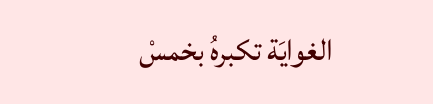الغوايَة تكبرهُ بخمسْ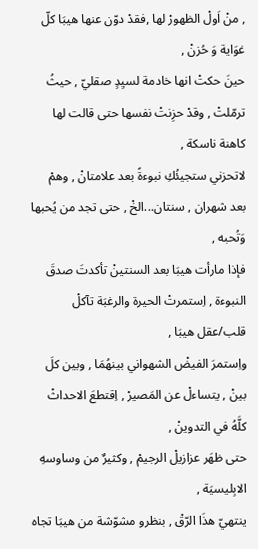, منْ اَولْ الظهورْ لها ,فقدْ دوّن عنها هيبَا كلّ غوَاية وَ حُزنْ ,
حينَ حكتْ انها خادمة لسيِدٍ صقليّ , حيثُ ترمّلتْ , وقدْ حزِنتْ نفسها حتى قالت لها كاهنة ناسكة ,
لاتحزني ستجيئُكِ نبوءةً بعد علامتانْ , وهمْ بعد شهران , سنتان...الخْ , حتى تجد من يُحبها وَتُحبه ,
فإذا مارأت هيبَا بعد السنتينْ تأكدتَ صدقَ النبوءة , اِستمرتْ الحيرة والرغبَة تآكلْ قلب/عقل هيبَا ,
واِستمرَ الفيضْ الشهواني بينهُمَا , وبين كلَ بينْ , يتساءلْ عن المَصيرْ , اِقتطعَ الاحداثْ كلَّهُ في التدوينْ ,
حتى ظهَر عزازيلْ الرجيمْ , وكثيرٌ من وساوسهِ الابِليسيَة ,
ينتهيّ هذَا الرّقْ , بنظرو مشوّشة من هيبَا تجاه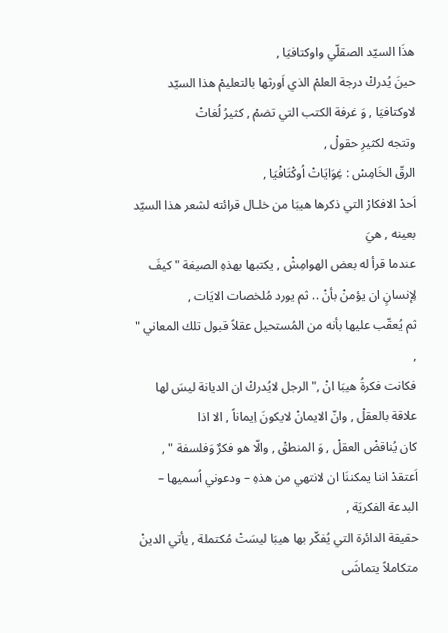هذَا السيّد الصقلّي واوكتافيَا ,
حينَ يُدركْ درجة العلمْ الذي اَورثها بالتعليمْ هذا السيّد لاوكتافيَا , وَ غرفة الكتب التي تضمْ , كثيرُ لُغاتْ
وتتجه لكثيرِ حقولْ ,
الرقّ الخَامِسْ : غِوَايَاتْ اُوكْتَافْيَا ,
اَحدْ الافكارْ التي ذكرها هيبَا من خلـال قرائته لشعر هذا السيّد بعينه , هيَ
عندما قرأ له بعض الهوامِشْ , يكتبها بهذهِ الصيغة " كيفَ لِإنسانٍ ان يؤمنْ بأنْ .. ثم يورد مُلخصات الايَات ,
ثم يُعقّب عليها بأنه من المُستحيل عقلاً قبول تلك المعاني " ,
فكانت فكرةُ هيبَا انْ ," الرجل لايُدركْ ان الديانة ليسَ لها علاقة بالعقلْ , وانّ الايمانْ لايكونَ اِيماناً , الا اذا
كان يُناقضْ العقلْ , وَ المنطقْ , والّا هو فكرٌ وَفلسفة " ,
اَعتقدْ اننا يمكننَا ان لانتهي من هذهِ – ودعوني اُسميها – البدعة الفكريَة ,
حقيقة الدائرة التي يُفكّر بها هيبَا ليسَتْ مُكتملة , يأتي الدينْ متكاملاً يتماشَى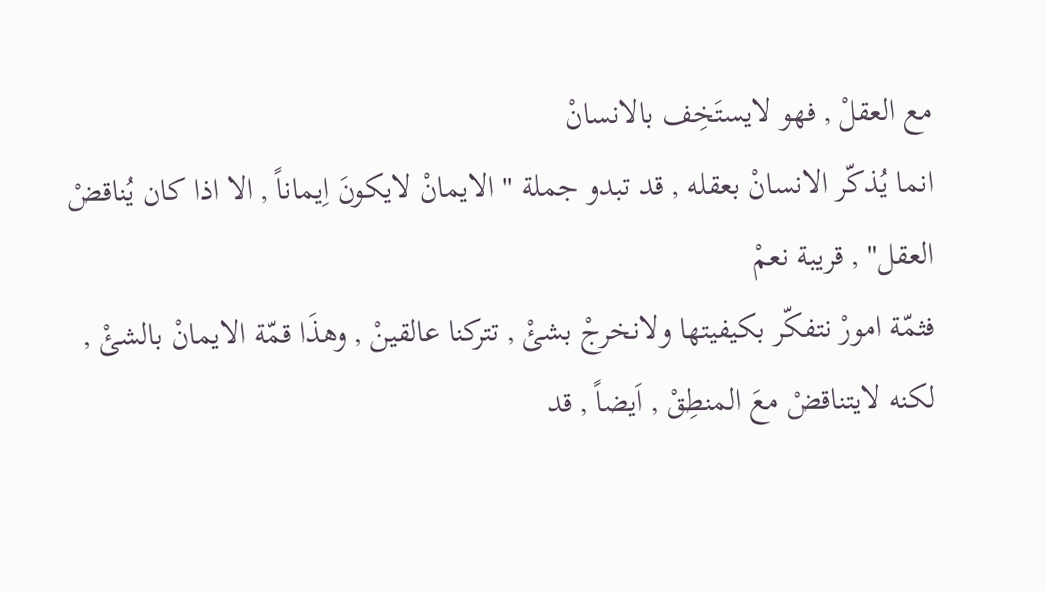مع العقلْ , فهو لايستَخِف بالانسانْ
انما يُذكّر الانسانْ بعقله , قد تبدو جملة " الايمانْ لايكونَ اِيماناً , الا اذا كان يُناقضْ العقل" , قريبة نعمْ
فثمّة امورْ نتفكّر بكيفيتها ولانخرجْ بشئْ , تتركنا عالقينْ , وهذَا قمّة الايمانْ بالشئْ ,
لكنه لايتناقضْ معَ المنطِقْ , اَيضاً , قد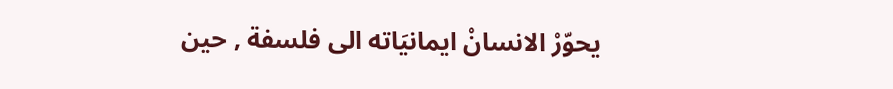يحوّرْ الانسانْ ايمانيَاته الى فلسفة , حين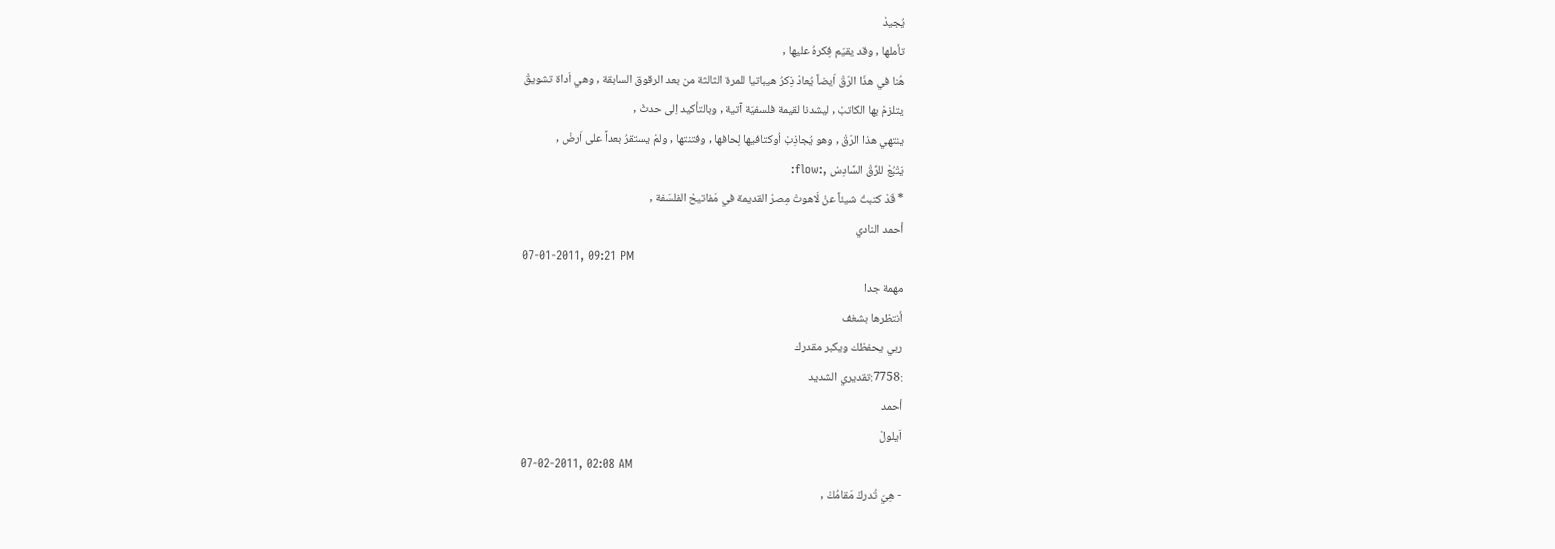يُجيدْ
تأملها , وقد يقيّم فِكرهُ عليها ,
هُنا في هذَا الرّقْ اّيضاً يُعادْ ذِكرُ هيباتيا للمرة الثالثة من بعد الرقوق السابقة , وهي اَداة تشويقْ
يتلزمْ بها الكاتبْ , ليشدنا لقيمة فلسفيَة آتية , وبالتأكيد اِلى حدثْ ,
ينتهي هذا الرّقْ , وهو يُجاذِبْ اُوكتافيها لِحافها , وفتنتها , ولمْ يستقرُ بعداً على اَرضْ ,
يَتْبُعْ للرِّقْ السَّادِسْ ,:flow:
* قَدْ كتبتُ شيئاً عنْ لَاهوتْ مِصرْ القديمة في مَفاتيحْ الفلسَفة ,
أحمد النادي
07-01-2011, 09:21 PM
مهمة جدا
أنتظرها بشغف
ربي يحفظك ويكبر مقدرك
:7758:تقديري الشديد
أحمد
اَيلولْ
07-02-2011, 02:08 AM
- هِيّ تُدركْ مَقامُكْ ,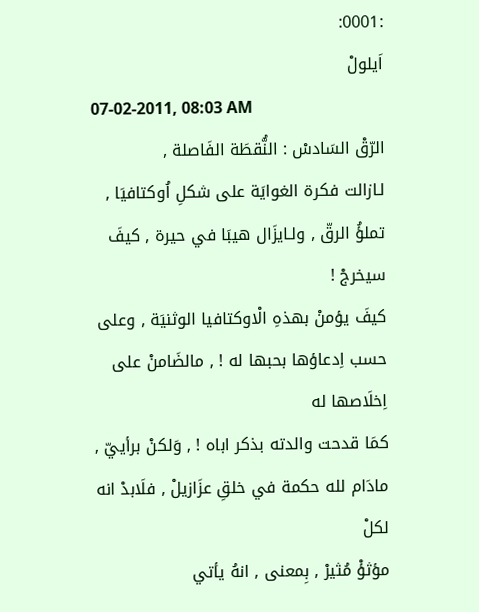:0001:
اَيلولْ
07-02-2011, 08:03 AM
الرّقْ السَادسْ : النُّقطَة الفَاصلة ,
لـازالت فكرة الغوايَة على شكلِ اُوكتافيَا , تملؤُ الرقّ , ولـايزَال هيبَا في حيرة , كيفَ سيخرجْ !
كيفَ يؤمنْ بهذهِ الْاوكتافيا الوثنيَة , وعلى حسب اِدعاؤها بحبها له ! , مالضَامنْ على اِخلَاصها له
كمَا قدحت والدته بذكر اباه ! , وَلكنْ برأييّ , مادَام لله حكمة في خلقِ عزَازيلْ , فلَابدْ انه لكلْ
مؤثؤْ مُثيرْ , بِمعنى , انهُ يأتي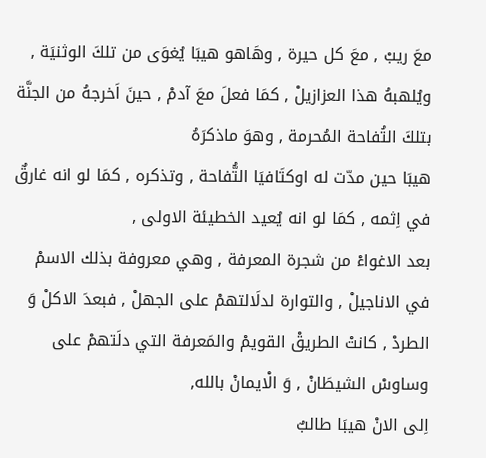معَ ريبْ , معَ كل حيرة , وهَاهو هيبَا يُغوَى من تلكَ الوثنيَة ,
ويُلهبهُ هذا العزازيلْ , كمَا فعلَ معَ آدمْ , حينَ اَخرجهُ من الجنَّة بتلكَ التُفاحة المُحرمة , وهوَ ماذكرَهُ
هيبَا حين مدّت له اوكتَافيَا التُّفاحة , وتذكره , كمَا لو انه غارقٌ في اِثمه , كمَا لو انه يُعيد الخطيئة الاولى ,
بعد الاغواءْ من شجرة المعرفة , وهي معروفة بذلك الاسمْ في الاناجيلْ , والتوارة لدلَالتهمْ على الجهلْ , فبعدَ الاكلْ وَ الطردْ , كانتْ الطريقْ القويمْ والمَعرفة التي دلَتهمْ على وساوسْ الشيطَانْ , وَ الْايمانْ بالله,
اِلى الانْ هيبَا طالبٌ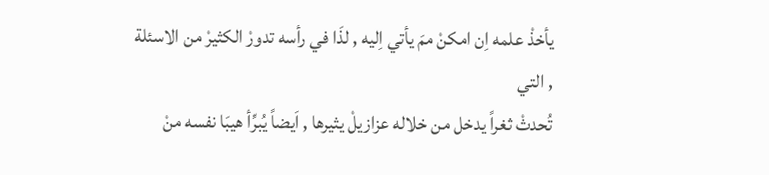يأخذْ علمه اِن امكنْ ممَ يأتي اِليه , لذَا في رأسه تدورْ الكثيرْ من الاسئلة , التي
تُحدثْ ثغراً يدخل من خلاله عزازيلْ يثيرها , اَيضاً يُبرِّأ هيبَا نفسه منْ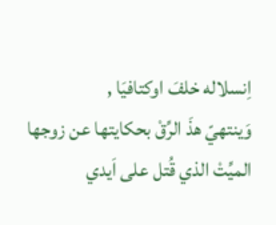اِنسلاله خلفَ اوكتافيَا ,
وَينتهيّ هذَ الرِّقْ بحكايتها عن زوجها الميِّتْ الذي قُتل على اَيدي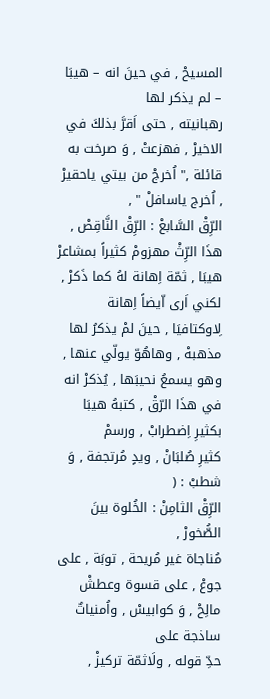المسيحْ , في حينَ انه – هيبَا – لم يذكر لها
رهبانيته , حتى اَقرَّ بذلكَ في الاخيرْ , فهزعتْ , وَ صرخت به قائلة ," اُخرجْ من بيتي ياحقيرْ , اُخرج ياسافلْ " ,
الرِّقْ السَّابعْ : الرِّقْ النَّاقِصْ ,
هذَا الرِّثْ مهزومْ كثيراً بمشاعرْ هيبَا , ثمّة اِهانة لهُ كما ذَكرْ , لكني اَرى اّيضاً اِهانة لِاوكتافيَا , حينَ لمْ يذكرُ لها
مذهبهْ , وهاهُوّ يولّي عنها , وهو يسمعُ نحيبَها , يُذكرْ انه في هذَا الرّقْ , كتبهُ هيبَا بكثيرِ اِضطرابْ , ورسمْ
كثيرِ صُلبَانْ , ويدٍ مُرتجفة , وَ شطبْ : (
الرِّقْ الثامِنْ : الخُلوة بينَ الصُّخورْ ,
مُناجاة غير مُريحة , توبَة , على جوعْ , على قسوة وعطشْ مالِحْ , وَ كوابيسْ , واُمنياتٌ ساذجة على
حدِّ قوله , ولَاثمّة تركيزْ ,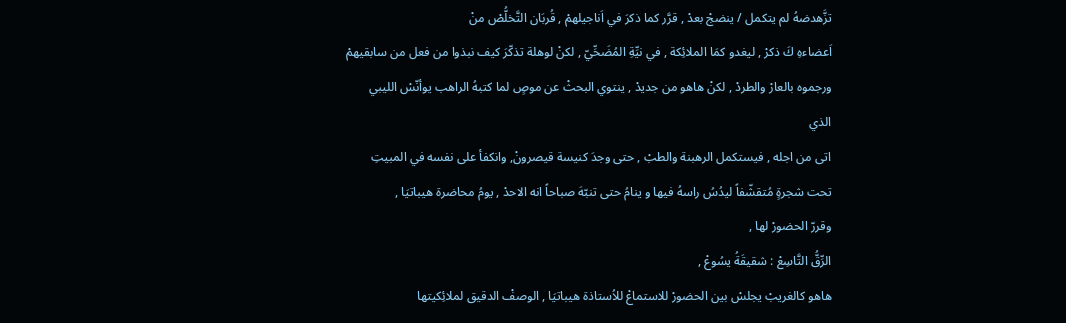تزَّهدضهُ لم يتكمل / ينضجْ بعدْ , قرَّر كما ذكرَ في اَناجيلهمْ , قُربَان التَّخلُّصْ منْ
اَعضاءهِ كَ ذكرْ , ليغدو كمَا الملائِكة , في نيِّةِ المُضَحِّيّ , لكنْ لوهلة تذكّرَ كيف نبذوا من فعل من سابقيهمْ
ورجموه بالعارْ والطردْ , لكنْ هاهو من جديدْ , ينتوي البحثْ عن موصٍ لما كتبهُ الراهب يوأنّسْ الليبي الذي
اتى من اجله , فيستكمل الرهبنة والطبْ , حتى وجدَ كنيسة قيصرونْ, وانكفأ على نفسه في المبيتِ
تحت شجرةٍ مُتقشّفاً ليدُسُ راسهُ فيها و ينامُ حتى تنبّهَ صباحاً انه الاحدْ , يومُ محاضرة هيباتيَا ,
وقررّ الحضورْ لها ,
الرِّقُّ التَّاسِعْ : شقيقَةُ يسُوعْ ,
هاهو كالغريبْ يجلسْ بين الحضورْ للاستماعْ للاُستاذة هيباتيَا , الوصفْ الدقيق لملائِكيتها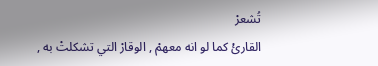تُشعرْ
القارئْ كما لو انه معهمْ , الوقارْ التي تشكلتْ به ,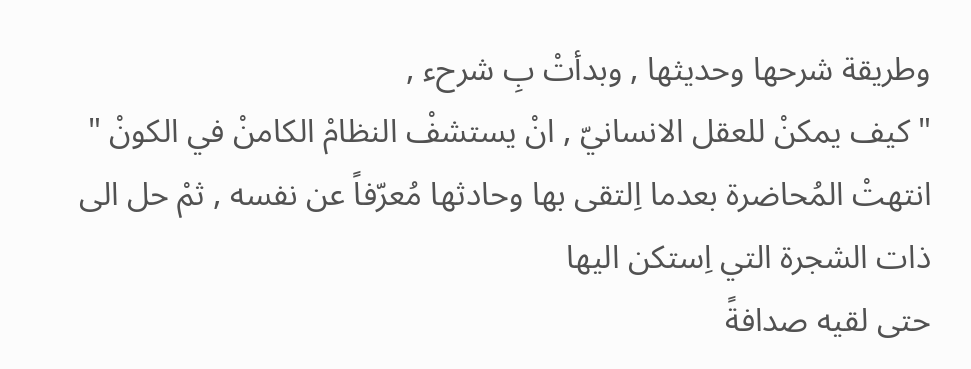وطريقة شرحها وحديثها , وبدأتْ بِ شرحء ,
" كيف يمكنْ للعقل الانسانيّ , انْ يستشفْ النظامْ الكامنْ في الكونْ "
انتهتْ المُحاضرة بعدما اِلتقى بها وحادثها مُعرّفاً عن نفسه , ثمْ حل الى ذات الشجرة التي اِستكن اليها
حتى لقيه صدافةً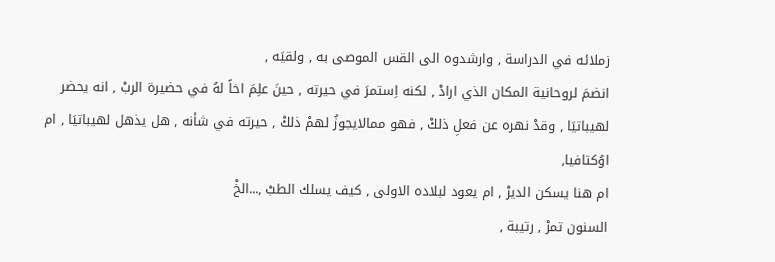زملائه في الدراسة , وارشدوه الى القس الموصى به , ولقيَه ,
انضمَ لروحانية المكان الذي ارادْ , لكنه اِستمرَ في حيرته , حينَ علِمَ اخاً لهُ في حضيرة الربْ , انه يحضر
لهيباتيَا , وقدْ نهره عن فعلِ ذلكْ , فهو ممالايجوزُ لهمْ ذلكْ , حيرته في شأنه , هل يذهل لهيباتيَا , ام اوُكتافيا,
ام هنا يسكن الديرْ , ام يعود لبلاده الاولى , كيف يسلك الطبْ ,...الخْ
السنون تمرْ , رتيبة ,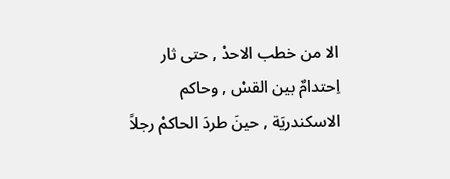الا من خطب الاحدْ , حتى ثار اِحتدامٌ بين القسْ , وحاكم الاسكندريَة , حينَ طردَ الحاكمْ رجلاً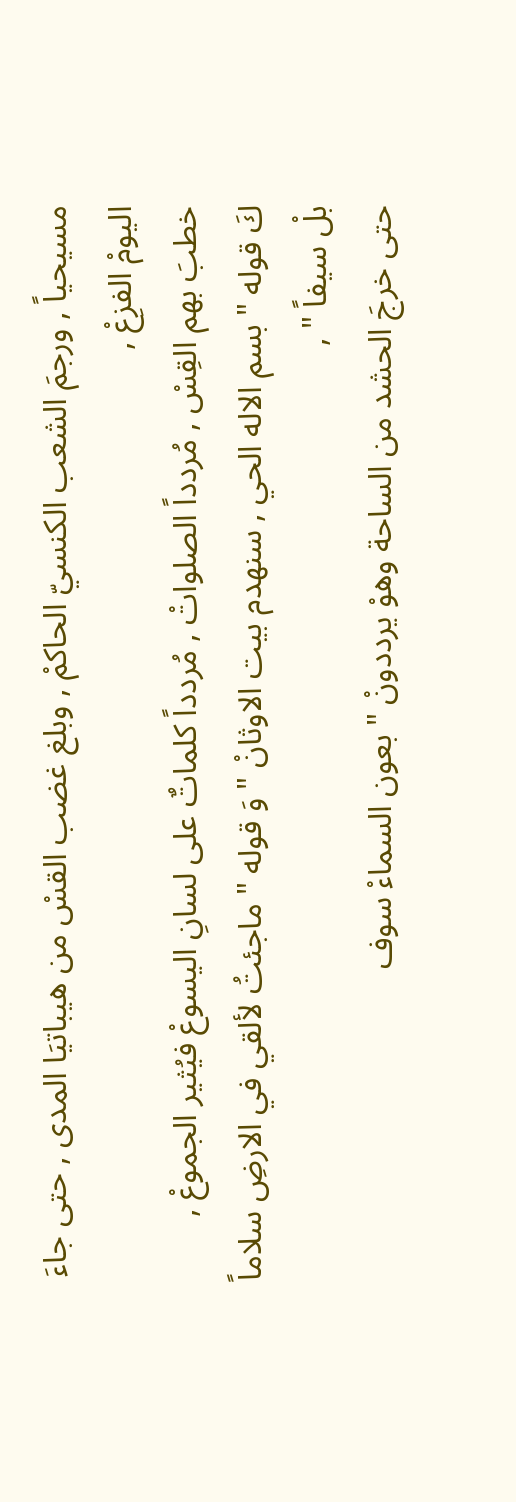مسيحياً , ورجمَ الشعب الكنسيّ الحاكمْ , وبلغ غضب القسْ من هيباتيَا المدى , حتى جاءَ اليومْ الفزِعْ ,
خطبَ بهم القِسْ , مُردداً الصلواتْ , مُردداً كلماتٌ على لسانِ اليسوعْ فيُثير الجموعْ ,
كَ قوله " بسم الاله الحي , سنهدم بيت الاوثانْ " وَ قوله " ماجئتُ لألقي في الارضِ سلاماً بلْ سيفاً " ,
حتى خرجَ الحشد من الساحة وهوْ يرددونْ " بعون السماءْ سوف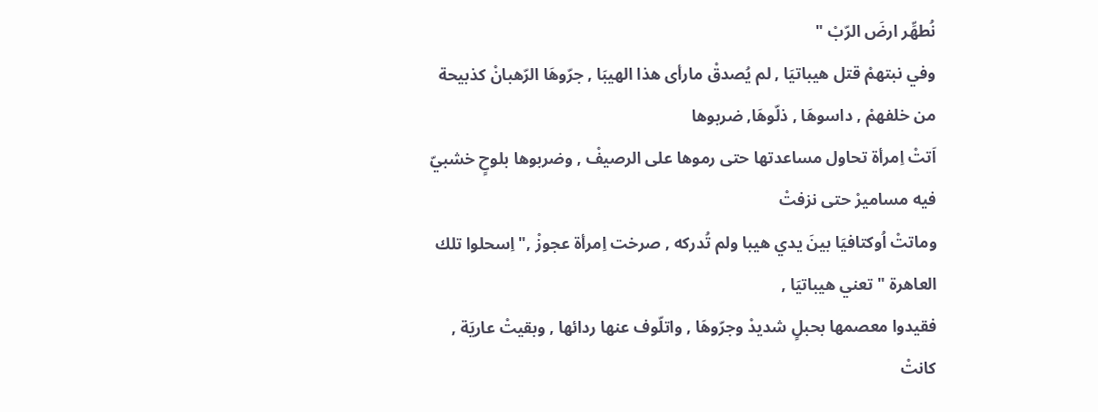نُطهِّر ارضَ الرّبْ "
وفي نبتهمْ قتل هيباتيَا , لم يُصدقْ مارأى هذا الهيبَا , جرّوهَا الرّهبانْ كذبيحة من خلفهمْ , داسوهَا , ذلّوهَا, ضربوها
اَتتْ اِمرأة تحاول مساعدتها حتى رموها على الرصيفْ , وضربوها بلوحٍ خشبيّ فيه مساميرْ حتى نزفتْ
وماتتْ اُوكتافيَا بينَ يدي هيبا ولم تُدركه , صرخت اِمرأة عجوزْ ," اِسحلوا تلك العاهرة " تعني هيباتيَا ,
فقيدوا معصمها بحبلٍ شديدْ وجرّوهَا , واتلّوف عنها ردائها , وبقيتْ عاريَة , كانتْ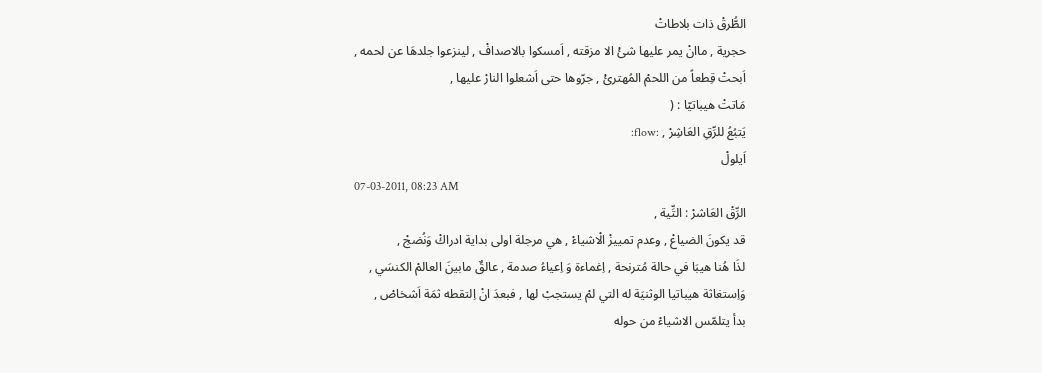الطُّرقْ ذات بلاطاتْ
حجرية , ماانْ يمر عليها شئْ الا مزقته , اَمسكوا بالاصدافْ , لينزعوا جلدهَا عن لحمه ,
اَبحتْ قِطعاً من اللحمْ المُهترئْ , جرّوها حتى اَشعلوا النارْ عليها ,
مَاتتْ هيباتيّا : (
يَتبُعُ للرِّقِ العَاشِرْ , :flow:
اَيلولْ
07-03-2011, 08:23 AM
الرِّقْ العَاشرْ : التِّية ,
قد يكونَ الضياعْ , وعدم تمييزْ الْاشياءْ , هي مرجلة اولى بداية ادراكْ وَنُضجْ ,
لذَا هُنا هيبَا في حالة مُترنحة , اِغماءة وَ اِعياءُ صدمة , عالقٌ مابينَ العالمْ الكنسَي ,
وَاِستغاثة هيباتيا الوثنيَة له التي لمْ يستجبْ لها , فبعدَ انْ اِلتقطه ثمَة اَشخاصْ ,
بدأ يتلمّس الاشياءْ من حوله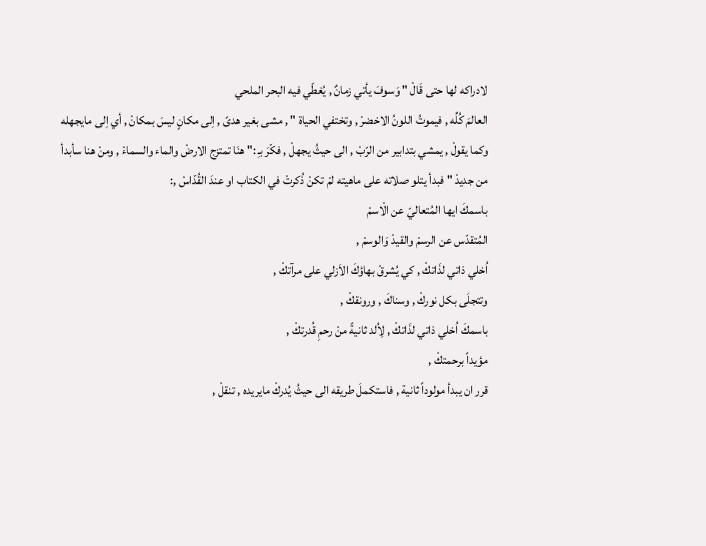لادراكه لها حتى قَالْ " وَسوفَ يأتي زمانٌ , يُغطّي فيه البحر الملحي
العالمَ كُلِّه , فيموتُ اللونُ الاخضرْ , وتختفي الحياة " , مشى بغير هدىً , اِلى مكانٍ ليسَ بمكانْ , أي اِلى مايجهله
وكما يقولْ , يمشي بتدابير من الرّبْ , الى حيثُ يجهلْ , فكّرَ بـِ :" هنَا تمتزج الارضْ والماء والسماءْ , ومنْ هنا سأبدأ
من جديدْ " فبدأ يتلو صلاته على ماهيته لمْ تكنْ ذُكرتْ في الكتاب او عندَ القُدّاسْ ,:
باسمكَ ايها المُتعاليّ عن الْاسمْ
المُتقدّس عن الرسمْ والقيدْ وَالوسمْ ,
اُخلي ذاتي لذَاتكْ , كي يُشرقْ بهاؤكَ الاَزلي على مرآتكْ ,
وتتجلَى بكل نوركْ , وسناكَ , ورونقكْ ,
باسمكَ اُخلي ذاتي لذَاتكْ , لِاُلد ثانيةً منْ رحمِ قُدرتكْ ,
مؤيداً برحمتكْ ,
قرر ان يبدأ مولوداً ثانية , فاستكملَ طريقه الى حيثُ يُدركْ مايريده , تنقلْ ,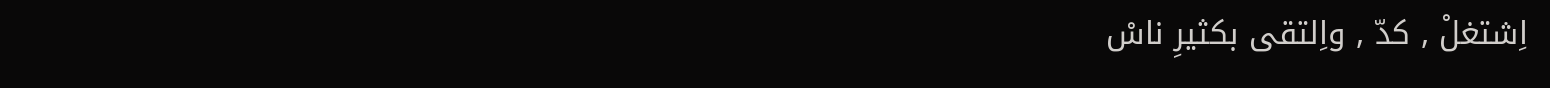اِشتغلْ , كدّ , واِلتقى بكثيرِ ناسْ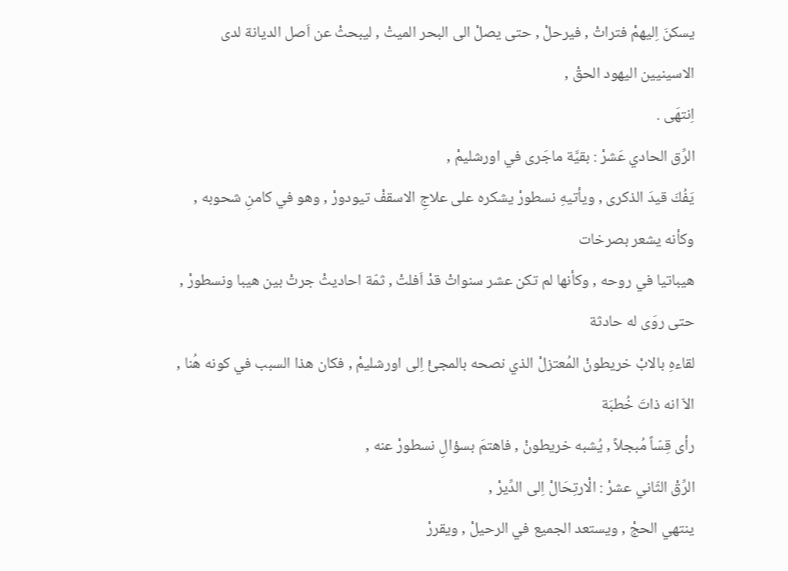يسكنَ اِليهمْ فتراتْ , فيرحلْ , حتى يصلْ الى البحر الميتْ , ليبحثْ عن اَصل الديانة لدى الاسينيين اليهود الحقْ ,
اِنتهَى .
الرِّق الحادي عَشرْ : بقيَّة ماجَرى في اورشليمْ ,
يَفُكَ قيدَ الذكرى , ويأتيهِ نسطورْ يشكره على علاجِ الاسقفْ تيودورْ , وهو في كامنِ شحوبه , وكأنه يشعر بصرخات
هيباتيا في روحه , وكأنها لم تكن عشر سنواتْ قدْ اَفلتْ , ثمّة احاديثْ جرتْ بين هيبا ونسطورْ , حتى روَى له حادثة
لقاءهِ بالابْ خريطونْ المُعتزلْ الذي نصحه بالمجئْ اِلى اورشليمْ , فكان هذا السبب في كونه هُنا , الاّ انه ذاتَ خُطبَة
رأى قِسّاً مُبجلاً , يُشبه خريطونْ , فاهتمَ بسؤالِ نسطورْ عنه ,
الرِّقْ الثّاني عشرْ : الْارتِحَالْ اِلى الدِّيرْ ,
ينتهي الحجْ , ويستعد الجميع في الرحيلْ , ويقررْ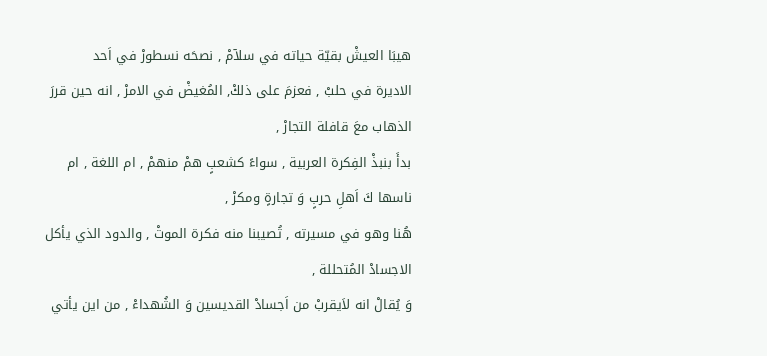هيبَا العيشْ بقيّة حياته في سلآمْ , نصحَه نسطورْ في اَحد
الاديرة في حلبْ , فعزمَ على ذلكْ, المُغيضْ في الامرْ , انه حين قررَ الذهاب معَ قافلة التجارْ ,
بدأَ بنبذْ الفِكرة العربية , سواءً كشعبٍ همْ منهمْ , ام اللغة , ام ناسها كَ اَهلِ حربٍ وَ تجارةٍ ومكرْ ,
هُنا وهو في مسيرته , تُصيبنا منه فكرة الموتْ , والدود الذي يأكل الاجسادْ المُتحللة ,
وَ يُقالْ انه لاَيقربْ من اَجسادْ القديسين وَ الشُهداءْ , من اين يأتي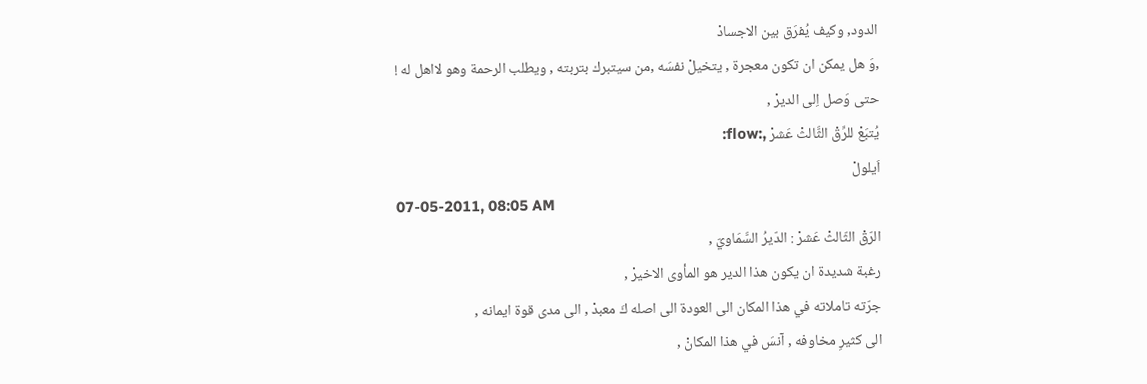الدود, وكيف يُفرَق بين الاجسادْ
,وَ هل يمكن ان تكون معجرة , يتخيلْ نفسَه ,من سيتبرك بتربته , ويطلب الرحمة وهو لااهل له !
حتى وَصل اِلى الديرْ ,
يُتبَعْ للرِّقْ الثَّالثْ عَشرْ ,:flow:
اَيلولْ
07-05-2011, 08:05 AM
الرّقْ الثّالثْ عَشرْ : الدّيرُ السَّمَاويّ ,
رغبة شديدة ان يكون هذا الدير هو المأوى الاخيرْ ,
جرّته تاملاته في هذا المكان الى العودة الى اصله كَ معبدْ , الى مدى قوة ايمانه ,
الى كثيرِ مخاوفه , آنسَ في هذا المكانْ ,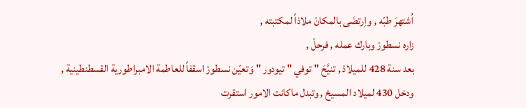اُشتهرَ طبّه , واِرتضَى بالمكانْ ملاذاً لمكتبته ,
زاره نسطورْ وبارك عمله , فرحلْ ,
بعد سنة 428 للميلادْ , تنيَّحَ " توفي " تيودور " وَتعيّن نسطورْ اسقفاً للعاطمة الامبراطورية القسطنطينية ,
ودخل 430 لميلاد المسيحْ , وتبدل ماكانت الامور استقرت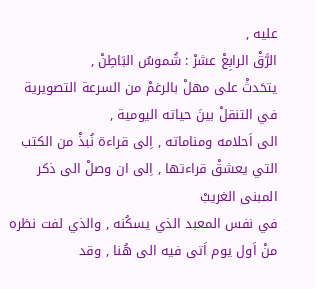عليه ,
الرَّقْ الرابِعْ عشرْ : شُموسُ البَاطِنْ ,
يتحَدثْ على مهلْ بالرغمْ من السرعة التصويرية في التنقلْ بينَ حياته اليومية ,
الى اَحلامه ومناماته , اِلى قراءة نُبذْ من الكتب التي يعشقْ قراءتها , اِلى ان وصلْ الى ذكر المبنى الغريبْ
في نفس المعبد الذي يسكُنه , والذي لفت نظره منْ اَول يوم اَتى فيه الى هُنا , وقد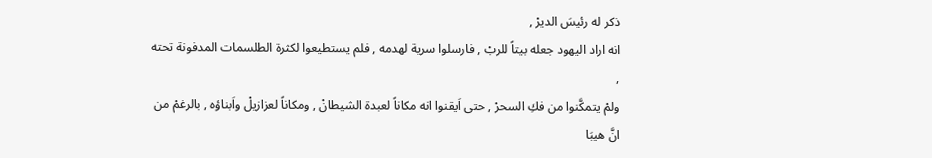ذكر له رئيسَ الديرْ ,
انه اراد اليهود جعله بيتاً للربْ , فارسلوا سرية لهدمه , فلم يستطيعوا لكثرة الطلسمات المدفونة تحته ,
ولمْ يتمكَّنوا من فكِ السحرْ , حتى اَيقنوا انه مكاناً لعبدة الشيطانْ , ومكاناً لعزازيلْ واَبناؤه , بالرغمْ من انَّ هيبَا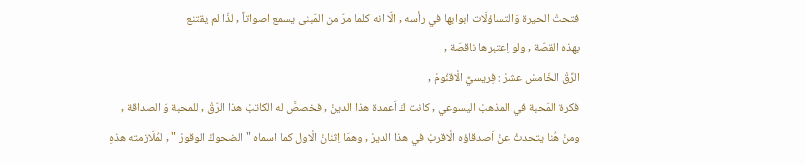فتحتْ الحيرة وَالتساؤلَات ابوابها في رأسه , الّا انه كلما مرّ من المَبنى يسمع اصواتاً , لذَا لم يقتنع
بهذه القصّة , ولو اِعتبرها ناقصَة ,
الرِّقْ الخَامسْ عشرْ : فِريسيٌّ الْاقنُومْ ,
فكرة المَحبة في المذهبْ اليسوعي , كانت كَ اَعمدة هذا الدينْ , فخصصَّ له الكاتبْ هذا الرّقْ , للمحبة وَ الصداقة ,
ومنْ هُنا يتحدثْ عنْ اَصدقاؤه الْاقربْ في هذا الديرْ , وهمَا اِثنانْ الْاول كما اسماه " الضحوكْ الوقورْ " , لمُلَازمته هذهِ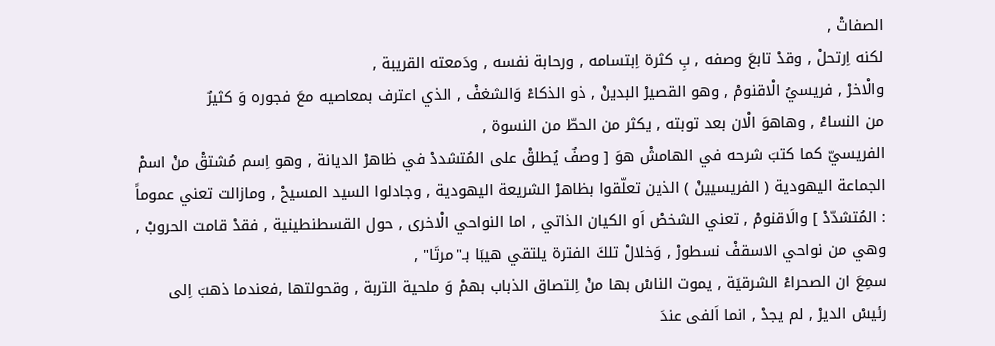الصفاتْ ,
لكنه اِرتحلْ , وقدْ تابعَ وصفه , بِ كثرة اِبتسامه , ورحابة نفسه , ودَمعته القريبة ,
والْاخرْ , فريسيُ الْاقنومْ , وهو القصيرْ البدينْ , ذو الذكاءْ وَالشغفْ , الذي اعترف بمعاصيه معَ فجوره وَ كثيرٌ
من النساءْ , وهاهوَ الْان بعد توبته , يكثر من الحطّ من النسوة ,
الفريسيّ كما كتبَ شرحه في الهامشْ هوَ [ وصفٌ يُطلقْ على المُتشددْ في ظاهرْ الديانة , وهو اِسم مُشتقْ منْ اسمْ
الجماعة اليهودية ( الفريسيينْ ) الذين تعلّقوا بظاهرْ الشريعة اليهودية , وجادلوا السيد المسيحْ , ومازالت تعني عموماً
: المُتشدّدْ ] والَاقنومْ , تعني الشخصْ اَو الكيان الذاتي , اما النواحي الْاخرى , حول القسطنطينية , فقدْ قامت الحروبْ ,
وهي من نواحي الاسقفْ نسطورْ , وَخلالْ تلكَ الفترة يلتقي هيبَا بـ"مرتَا" ,
سمِعَ ان الصحراءْ الشرقيَة , يموت الناسْ بها منْ اِلتصاق الذباب بهمْ وَ ملحية التربة , وقحولتها ,فعندما ذهبَ اِلى
رئيسْ الديرْ , لم يجدْ , انما اَلفى عندَ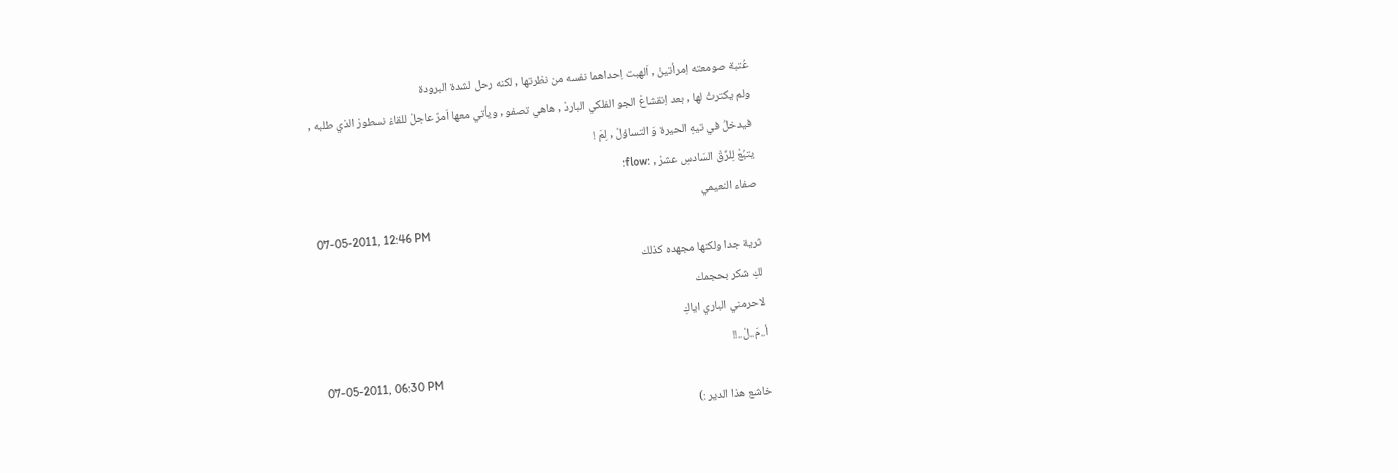عُتبة صومعته اِمرأتينْ , اَلهبت اِحداهما نفسه من نظرتها , لكنه رحل لشدة البرودة
ولم يكترثْ لها , بعد اِنقشاعْ الجو الفلكي الباردْ , هاهي تصفو , ويأتي معها اَمرٌ عاجلْ للقاءْ نسطورْ الذي طلبه ,
فيدخلُ في تيهِ الحيرة وَ التساؤلْ , لِمَ !
يتبُعْ لِلرِّقْ السَادسِ عشرْ , :flow:
صفاء النعيمي
07-05-2011, 12:46 PM
ثرية جدا ولكنها مجهده كذلك
لكِ شكر بحجمك
لاحرمني الباري اياكِ
أ..مَ..لْ..!!
07-05-2011, 06:30 PM
خاشع هذا الدير :)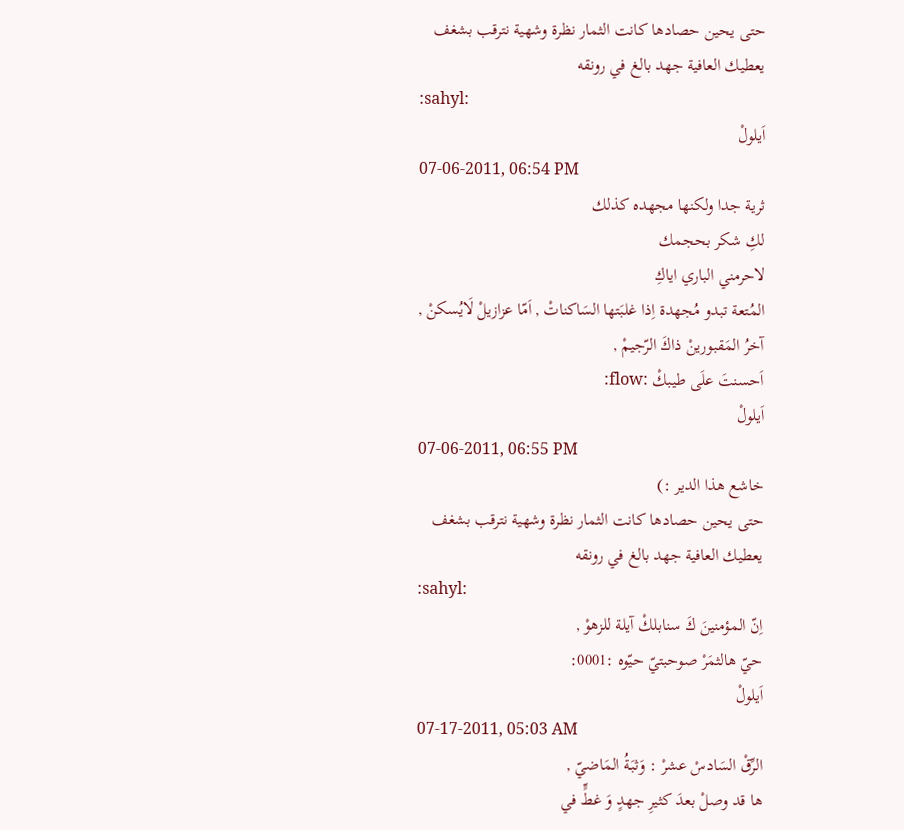حتى يحين حصادها كانت الثمار نظرة وشهية نترقب بشغف
يعطيك العافية جهد بالغ في رونقه
:sahyl:
اَيلولْ
07-06-2011, 06:54 PM
ثرية جدا ولكنها مجهده كذلك
لكِ شكر بحجمك
لاحرمني الباري اياكِ
المُتعة تبدو مُجهدة اِذا غلبَتها السَاكناتْ , اَمّا عزازيلْ لَايُسكنْ ,
آخرُ المَقبورينْ ذاكَ الرّجيمْ ,
اَحسنتَ علَى طيبكْ :flow:
اَيلولْ
07-06-2011, 06:55 PM
خاشع هذا الدير :)
حتى يحين حصادها كانت الثمار نظرة وشهية نترقب بشغف
يعطيك العافية جهد بالغ في رونقه
:sahyl:
اِنّ المؤمنينَ كَ سنابلكْ آيلة للزهوْ ,
حيّ هالثمَرْ صوحبتيّ حيّوه :0001:
اَيلولْ
07-17-2011, 05:03 AM
الرِّقْ السَادسْ عشرْ : وَثبَةُ المَاضيّ ,
ها قد وصلْ بعدَ كثيرِ جهدٍ وَ غطٍّ في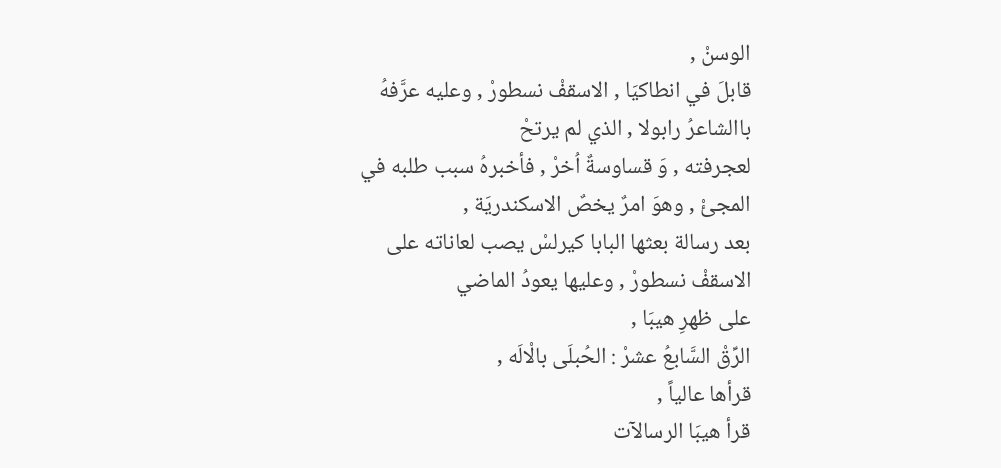الوسنْ ,
قابلَ في انطاكيَا , الاسقفْ نسطورْ , وعليه عرَّفهُ باالشاعرُ رابولا , الذي لم يرتحْ
لعجرفته , وَ قساوسةٌ اُخرْ , فأخبرهُ سبب طلبه في المجئْ , وهوَ امرٌ يخصٌ الاسكندريَة ,
بعد رسالة بعثها البابا كيرلسْ يصب لعاناته على الاسقفْ نسطورْ , وعليها يعودُ الماضي
على ظهرِ هيبَا ,
الرِّقْ السَّابعُ عشرْ : الحُبلَى بالْالَه ,
قرأها عالياً ,
قرأ هيبَا الرسالآت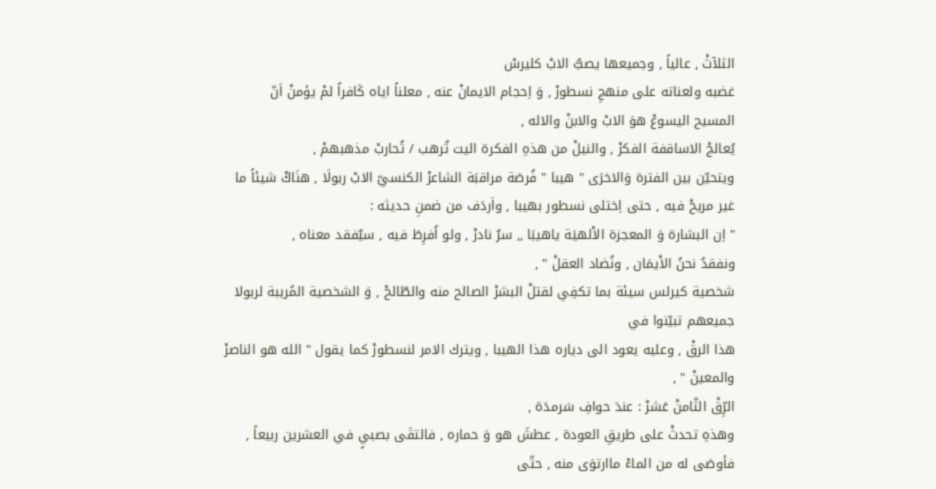الثلآثْ , عالياً , وجميعها يصبُّ الابْ كليرسْ
غضبه ولعناته على منهجِ نسطورْ , وَ اِحجام الايمانْ عنه , معلناً اياه كَافراً لمْ يؤمنْ اَنّ
المسيح اليسوعْ هوَ الابْ والابنْ والاله ,
يُعالجْ الاساقفة الفكرْ , والنيلْ من هذهِ الفكرة اليت تُرهب / تُحاربْ مذهبهمْ ,
ويتحيّن بين الفترة وَالاخرَى " هيبا " فُرصَة مراقبَة الشاعرْ الكنسيّ الابْ ربولَا , هنَاكْ شيئاً ما
غير مريحْ فيه , حتى اِختلى نسطور بهيبا , واَردَف من ضمنِ حديثه :
" اِن البشارة وَ المعجزة الاْلهيَة ياهيبَا ,, سرٌ نادرْ , ولو اُفرِطَ فيه , سيٌفقد معناه ,
ونفقدُ نحنُ الاْيمَان , ونُضاد العقلْ " ,
شخصية كيرلس سيئة بما تكفِي لقتلْ البشرْ الصالح منه والطّالحْ , وَ الشخصية المُريبة لربولا جميعهم تبيّنوا في
هذا الرقْ , وعليه يعود الى دياره هذا الهيبا , ويترك الامر لنسطورْ كما يقول " الله هو الناصرْ والمعينْ " ,
الرِّقْ الثّامنْ عَشرْ : عندَ حوافِ سَرمدَة ,
وهذهِ تحدثْ على طريقِ العودة , عطشَ هو وَ حماره , فالتقَى بصبيٍ في العشرين ربيعاً ,
فأوصَى له من الماءْ ماارتوَى منه , حتّى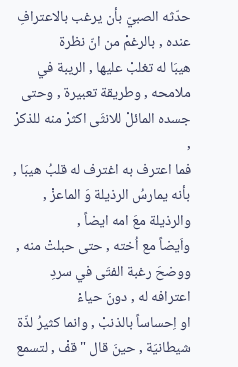حدّثه الصبيّ بأن يرغب بالاعترافِ عنده , بالرغمْ من انّ نظرة
هيبَا له تغلبْ عليها , الريبة في ملامحه , وطريقة تعبيرة , وحتى جسده المائلْ للانثَى اكثرْ منه للذكرْ ,
فما اعترف به اغترف له قلبُ هيبَا , بأنه يمارسُ الرذيلة وَ الماعزْ , والرذيلة معَ امه ايضاً ,
واَيضاً مع اُخته , حتى حبلتْ منه , ووضحَ رغبة الفتَى في سردِ اعترافه له , دونَ حياءْ
او اِحساساً بالذنبْ , وانما كثيرُ لذّة شيطانيَة , حينَ قال " قفْ , لتسمع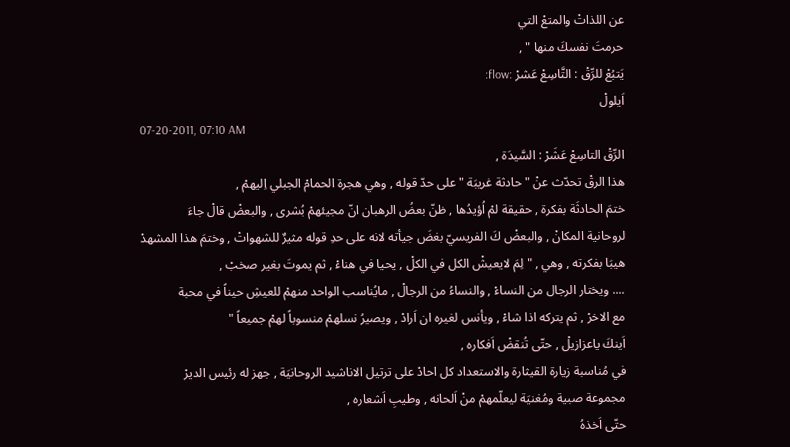عن اللذاتْ والمتعْ التي
حرمتَ نفسكَ منها " ,
يَتبُعْ للرِّقْ : التَّاسِعْ عَشرْ :flow:
اَيلولْ
07-20-2011, 07:10 AM
الرِّقْ التاسِعْ عَشَرْ : السَّيدَة ,
هذا الرقْ تحدّث عنْ " حادثة غريبَة " على حدّ قوله , وهي هجرة الحمامْ الجبلي اِليهمْ ,
ختمَ الحادثَة بفكرة , حقيقة لمْ اُؤيدُها , ظنّ بعضُ الرهبان انّ مجيئهمْ بُشرى , والبعضْ قالْ جاءَ
لروحانية المكانْ , والبعضْ كَ الفريسيّ بغضَ جيأته لانه على حدِ قوله مثيرٌ للشهواتْ , وختمَ هذا المشهدْ
هيبَا بفكرته , وهي , " لِمَ لايعيشْ الكل في الكلْ , يحيا في هناءْ , ثم يموتَ بغير صخبْ ,
.... ويختار الرجال من النساءْ , والنساءُ من الرجالْ , مايُناسب الواحد منهمْ للعيشِ حيناً في محبة
مع الاخرْ , ثم يتركه اذا شاءْ , ويأنس لغيره ان اَرادْ , ويصيرُ نسلهمْ منسوباً لهمْ جميعاً "
اَينكَ ياعزازيلْ , حتّى تُنقضْ اَفكاره ,
في مُناسبة زيارة القيثارة والاستعداد كل احادْ على ترتيل الاناشيد الروحانيَة , جهز له رئيس الديرْ
مجموعة صبية ومُغنيَة ليعلّمهمْ منْ اَلحانه , وطيبِ اَشعاره ,
حتّى اَخذهُ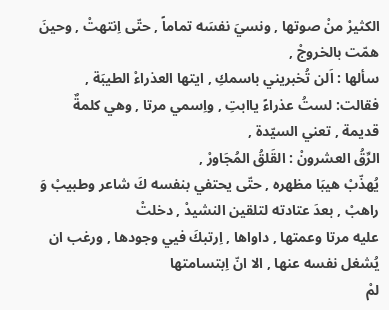الكثيرْ منْ صوتها , ونسيَ نفسَه تماماً , حتّى اِنتهتْ , وحينَ همّت بالخروجْ ,
سألها : اَلن تُخبريني باسمكِ , ايتها العذراءْ الطيبَة ,
فقالت: لستُ عذراءً ياابتِ , واِسمي مرتا , وهي كلمةٌ قديمة , تعني السيّدة ,
الرِّقُ العشرونْ : القَلقُ المُجَاورْ ,
يُهذّبْ هيبَا مظهره , حتّى يحتفي بنفسه كَ شاعر وطبيبْ وَ راهبْ , بعدَ عتادته لتلقين النشيدْ , دخلتْ
عليه مرتا وعمتها , داواها , اِرتبكَ فيي وجودها , ورغب ان يُشغل نفسه عنها , الا انّ اِبتسامتها
لمْ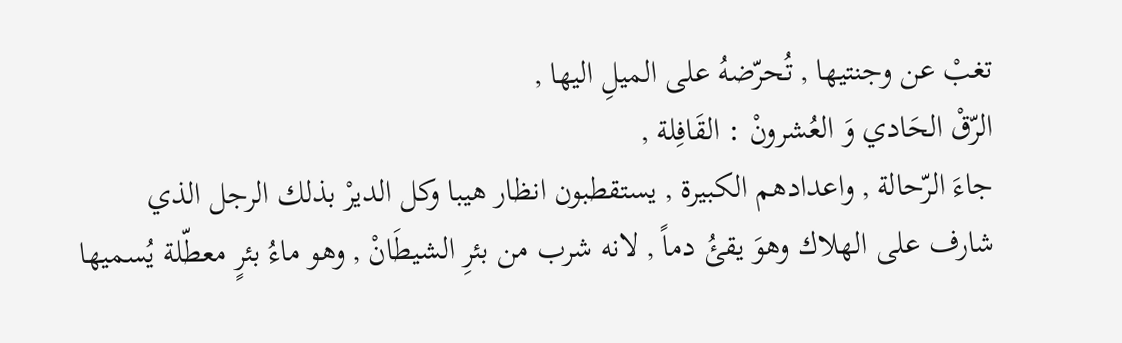تغبْ عن وجنتيها , تُحرّضهُ على الميلِ اليها ,
الرّقْ الحَادي وَ العُشرونْ : القَافِلة ,
جاءَ الرّحالة , واعدادهم الكبيرة , يستقطبون انظار هيبا وكل الديرْ بذلك الرجل الذي
شارف على الهلاك وهوَ يقئُ دماً , لانه شرب من بئرِ الشيطَانْ , وهو ماءُ بئرٍ معطّلة يُسميها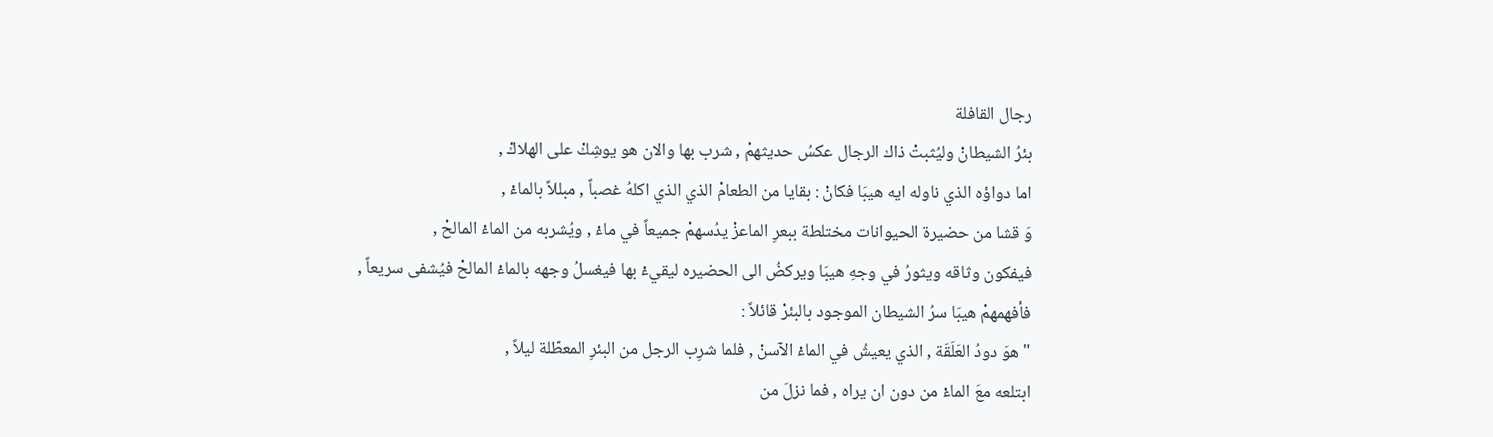رجال القافلة
بئرُ الشيطانْ وليُثبتْ ذاك الرجال عكسُ حديثهمْ , شرب بها والان هو يوشِكْ على الهلاكْ ,
اما دواؤه الذي ناوله ايه هيبَا فكانْ : بقايا من الطعامْ الذي الذي اكلهُ غصباً , مبللاً بالماءْ ,
وَ قشا من حضيرة الحيوانات مختلطة ببعرِ الماعزْ يدُسهمْ جميعاً في ماءْ , ويُشربه من الماءْ المالحْ ,
فيفكون وثاقه ويثورُ في وجهِ هيبَا ويركضُ الى الحضيره ليقيءْ بها فيغسلُ وجهه بالماءْ المالحْ فيُشفى سريعاً ,
فأفهمهمْ هيبَا سرُ الشيطان الموجود بالبئرْ قائلاً :
" هوَ دودُ العَلَقَة , الذي يعيشُ في الماءْ الآسنْ , فلما شرِب الرجل من البئرِ المعطّلة ليلاً ,
ابتلعه معَ الماءْ من دون ان يراه , فما نزلَ من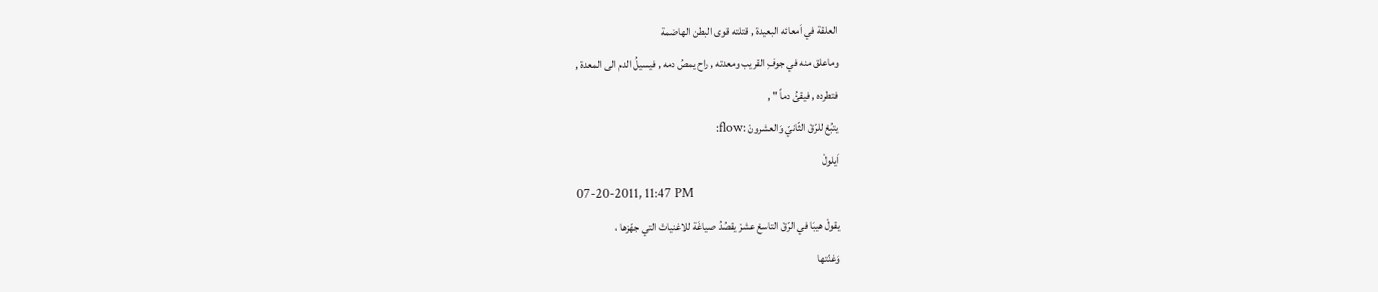العلقة في اَمعائه البعيدة , قتلته قوى البطن الهاضمة
وماعلق منه في جوفِ القريب ومعدته , راح يمصُ دمه , فيسيلُ الدم الى المعدة ,
فتطرده , فيقئُ دماً " ,
يتبُعْ للرّقْ الثّانيّ وَالعشرونْ :flow:
اَيلولْ
07-20-2011, 11:47 PM
يقولْ هيبَا في الرّقْ التاسعْ عشرْ يقصُدُ صياغَة للاغنياتْ التي جهّزها ،
وَغنّتها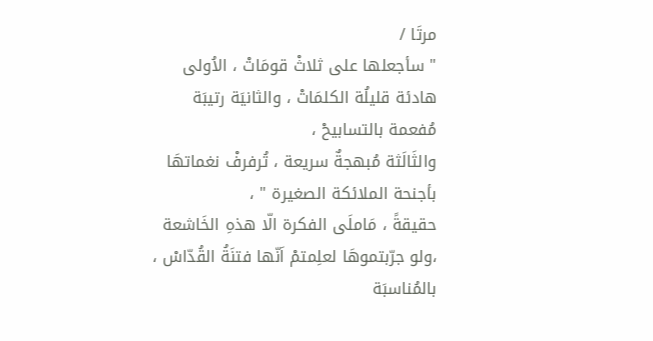مرتَا /
" سأجعلها على ثلاثْ قومَاتْ ، الاُولى هادئة قليلُة الكلمَاتْ ، والثانيَة رتيبَة مُفعمة بالتسابيحْ ،
والثَالَثة مُبهجةٌ سريعة ، تُرفرفْ نغماتهَا بأجنحة الملائكة الصغيرة " ،
حقيقةً ، مَاملَى الفكرة الّا هذهِ الخَاشعة ،ولو جرّبتموهَا لعلِمتمْ اَنّها فتنَةُ القُدّاسْ ،
بالمُناسبَة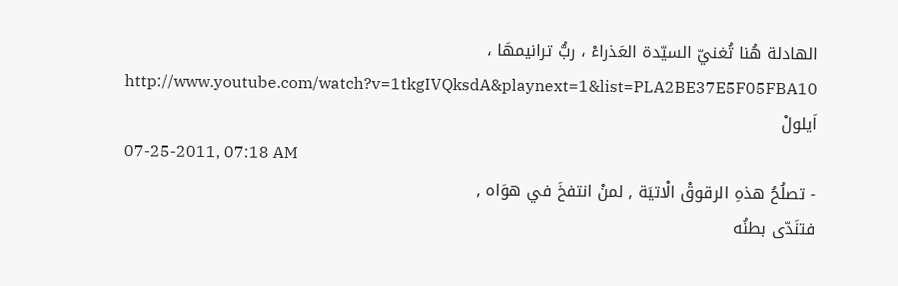الهادلة هُنا تُغنيّ السيّدة العَذراءْ ، ربُّ ترانيمهَا ،
http://www.youtube.com/watch?v=1tkgIVQksdA&playnext=1&list=PLA2BE37E5F05FBA10
اَيلولْ
07-25-2011, 07:18 AM
- تصلُحُ هذهِ الرقوقْ الْاتيَة , لمنْ انتفخَ في هوَاه ,
فتنَدّى بطنُه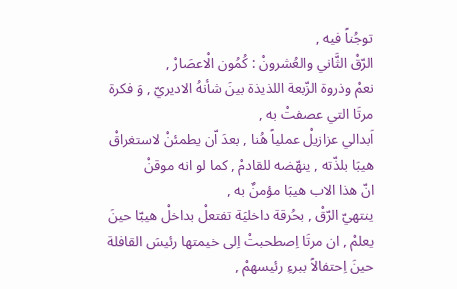توجُناً فيه ,
الرّقْ الثَّاني والعُشرونْ : كُمُون الْاعصَارْ ,
نعمْ وذروة الزّبعة اللذيذة بينَ شأنهُ الاديريّ , وَ فكرة مرتَا التي عصفتْ به ,
اَبدالي عزازيلْ عملياً هُنا , بعدَ اّن يطمئنْ لاستغراقْ هيبَا بلذّته , ينهّضه للقادمْ , كما لو انه موقنْ
انّ هذا الاب هيبَا مؤمنٌ به ,
ينتهيّ الرّقْ , بحُرقة داخليَة تفتعلْ بداخلْ هيبّا حينَ يعلمْ , ان مرتَا اِصطحبتْ اِلى خيمتها رئيسَ القافلة
حينَ اِحتفالاً ببرءِ رئيسهمْ ,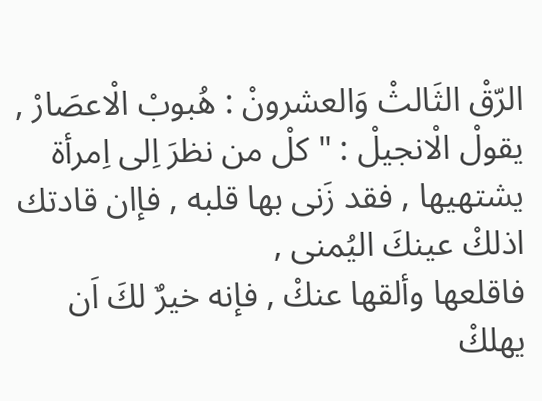الرّقْ الثَالثْ وَالعشرونْ : هُبوبْ الْاعصَارْ ,
يقولْ الْانجيلْ : " كلْ من نظرَ اِلى اِمرأة يشتهيها , فقد زَنى بها قلبه , فإان قادتك اذلكْ عينكَ اليُمنى ,
فاقلعها وألقها عنكْ , فإنه خيرٌ لكَ اَن يهلكْ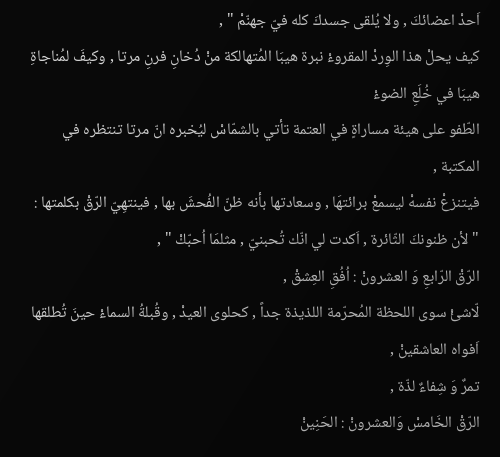اَحدْ اعضائكَ , ولا يُلقى جسدكَ كله فيّ جهنّمْ " ,
كيف يحلْ هذا الوِردْ المقروءْ نبرة هيبَا المُتهالكة منْ دُخانِ فرنِ مرتا , وكيفَ لمُناجاةِ هيبَا في خُلَعِ الضوءْ
الطّفو على هيئة مساراةٍ في العتمة تأتي بالشمّاسْ ليُخبره انّ مرتا تنتظره في المكتبة ,
فيتنزعْ نفسهْ ليسمعْ برائتهَا , وسعادتها بأنه ظنّ الفُحشَ بها , فينتهِيّ الرّقْ بكلمتها :
" لأن ظنونكَ الثّائرة , اَكدت لي انّك تُحبنيّ , مثلمَا اُحبّكْ " ,
الرّقْ الرّابعِ وَ العشرونْ : اُفُقِ العِشقْ ,
لّاشئْ سوى اللحظة المُحرّمة اللذيذة جداً , كحلوى العيدْ , وقُبلةُ السماءْ حينَ تُطلقها اَفواه العاشقينْ ,
تمرٌ وَ شِفاءٌ لذّة ,
الرّقْ الخَامسْ وَالعشرونْ : الحَنِينْ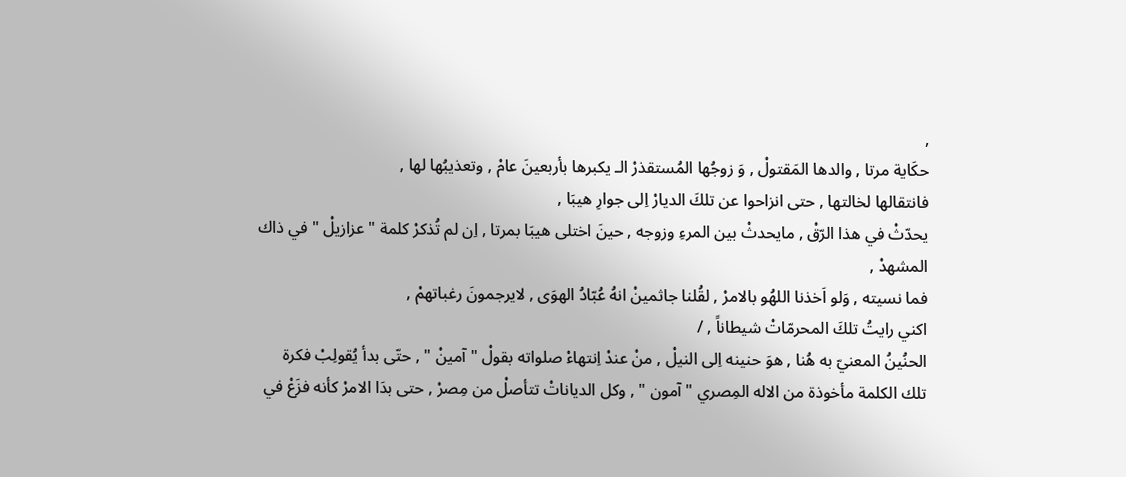,
حكَاية مرتا , والدها المَقتولْ , وَ زوجُها المُستقذرْ الـ يكبرها بأربعينَ عامْ , وتعذيبُها لها ,
فانتقالها لخالتها , حتى انزاحوا عن تلكَ الديارْ اِلى جوارِ هيبَا ,
يحدّثْ في هذا الرّقْ , مايحدثْ بين المرءِ وزوجه , حينَ اختلى هيبَا بمرتا , اِن لم تُذكرْ كلمة " عزازيلْ " في ذاك المشهدْ ,
فما نسيته , وَلو اَخذنا اللهُو بالامرْ , لقُلنا جاثمينْ انهُ عُبّادُ الهوَى , لايرجمونَ رغباتهمْ ,
اكني رايتُ تلكَ المحرمّاتْ شيطاناً , /
الحنُينُ المعنيّ به هُنا , هوَ حنينه اِلى النيلْ , منْ عندْ اِنتهاءْ صلواته بقولْ " آمينْ " , حتّى بدأ يُقولِبْ فكرة
تلك الكلمة مأخوذة من الاله المِصري " آمون " , وكل الدياناتْ تتأصلْ من مِصرْ , حتى بدَا الامرْ كأنه فزَعْ في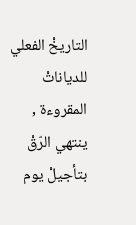التاريخْ الفعلي للدياناتْ المقروءة , ينتهي الرّقْ بتأجيلْ يوم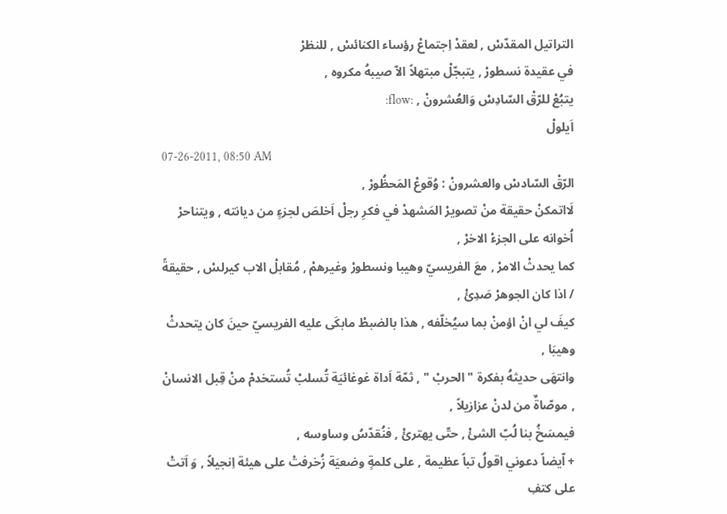التراتيل المقدّسْ , لعقدْ اِجتماعْ رؤساء الكنائسْ , للنظرْ
في عقيدة نسطورْ , يتبجّلْ مبتهلاً الاّ صيبهُ مكروه ,
يتبُعْ للرّقْ السّادِسْ وَالعُشرونْ , :flow:
اَيلولْ
07-26-2011, 08:50 AM
الرّقْ السّادسْ والعشرونْ : وُقوعْ المَحظُورْ ,
لَااتمكنْ حقيقة منْ تصويرْ المَشهدْ في فكرِ رجلْ اَخلصَ لجزءٍ من ديانته , ويتناحرْ اُخوانه على الجزءْ الاخرْ ,
كما يحدثْ الامرْ , معَ الفريسيّ وهيبا ونسطورْ وغيرهمْ , مُقابلْ الاب كيرلسْ , حقيقةً / اذا كان الجوهرْ صَدِئْ ,
كيفَ لي انْ اؤمنْ بما سيُخلّفه , هذا بالضبطْ مابكَى عليه الفريسيّ حينَ كان يتحدثْ وهيبَا ,
وانتهَى حديثهُ بفكرة " الحربْ " , ثمّة اَداة غوغائيَة تُسلبْ تُستخدمْ منْ قِبل الانسانْ , موصّاةٌ من لدنْ عزازيلاً ,
فيمسَخُ بنا لُبّ الشئْ , حتّى يهترئْ , فنُقدّسُ وساوسه ,
+ اّيضاً دعوني اقولُ تباً عظيمة , على كلمةٍ وضعيَة زُخرفتْ على هيئة اِنجيلاً , وَ اَتتْ على كتفِ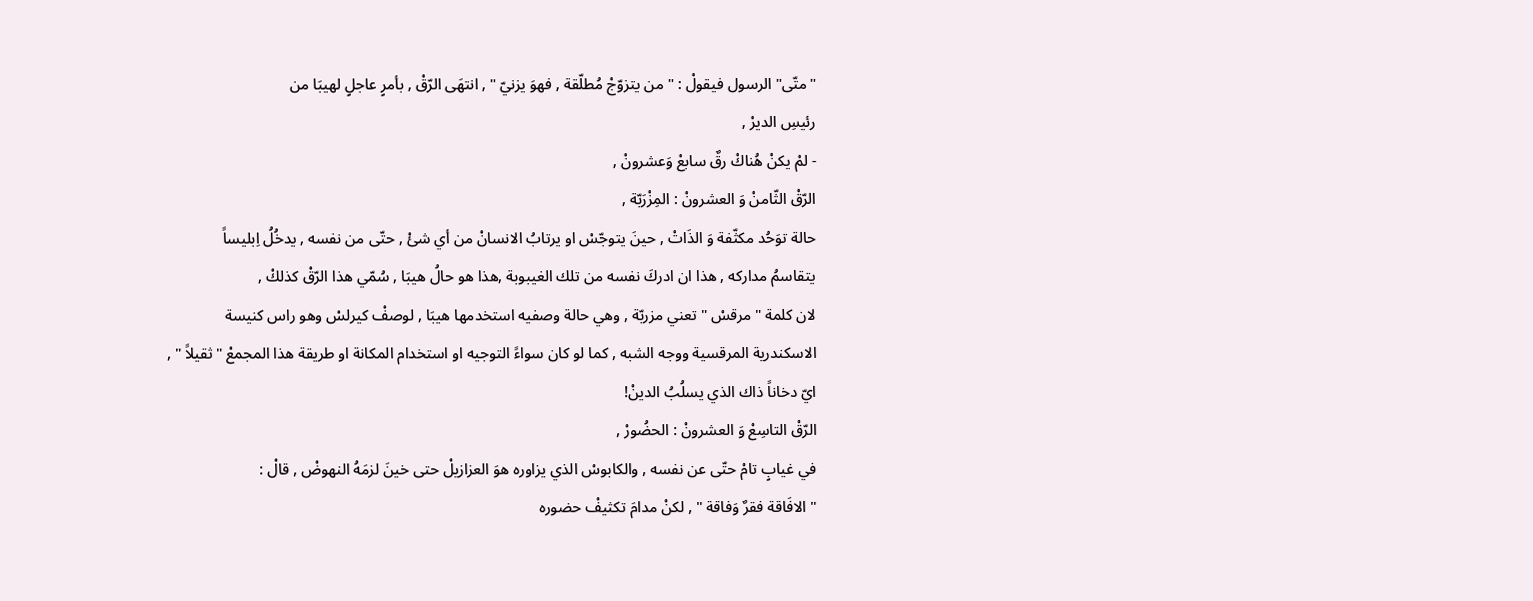"متّى" الرسول فيقولْ : " من يتزوّجْ مُطلّقة , فهوَ يزنيّ " , انتهَى الرّقْ , بأمرٍ عاجلٍ لهيبَا من
رئيسِ الديرْ ,
- لمْ يكنْ هُناكْ رقٌ سابعْ وَعشرونْ ,
الرّقْ الثّامنْ وَ العشرونْ : المِزْرَبّة ,
حالة توَحُد مكثّفة وَ الذَاتْ , حينَ يتوجّسْ او يرتابُ الانسانْ من أي شئْ , حتّى من نفسه , يدخُلُ اِبليساً
يتقاسمُ مداركه , هذا ان ادركَ نفسه من تلك الغيبوبة ,هذا هو حالُ هيبَا , سُمّي هذا الرّقْ كذلكْ ,
لان كلمة " مرقسْ " تعني مزربّة , وهي حالة وصفيه استخدمها هيبَا , لوصفْ كيرلسْ وهو راس كنيسة
الاسكندرية المرقسية ووجه الشبه , كما لو كان سواءً التوجيه او استخدام المكانة او طريقة هذا المجمعْ " ثقيلاً " ,
ايّ دخاناً ذاك الذي يسلُبُ الدينْ!
الرّقْ التاسِعْ وَ العشرونْ : الحضُورْ ,
في غيابٍ تامْ حتّى عن نفسه , والكابوسْ الذي يزاوره هوَ العزازيلْ حتى خينَ لزمَهُ النهوضْ , قالْ :
" الافَاقة فقرٌ وَفاقة " , لكنْ مدامَ تكثيفْ حضوره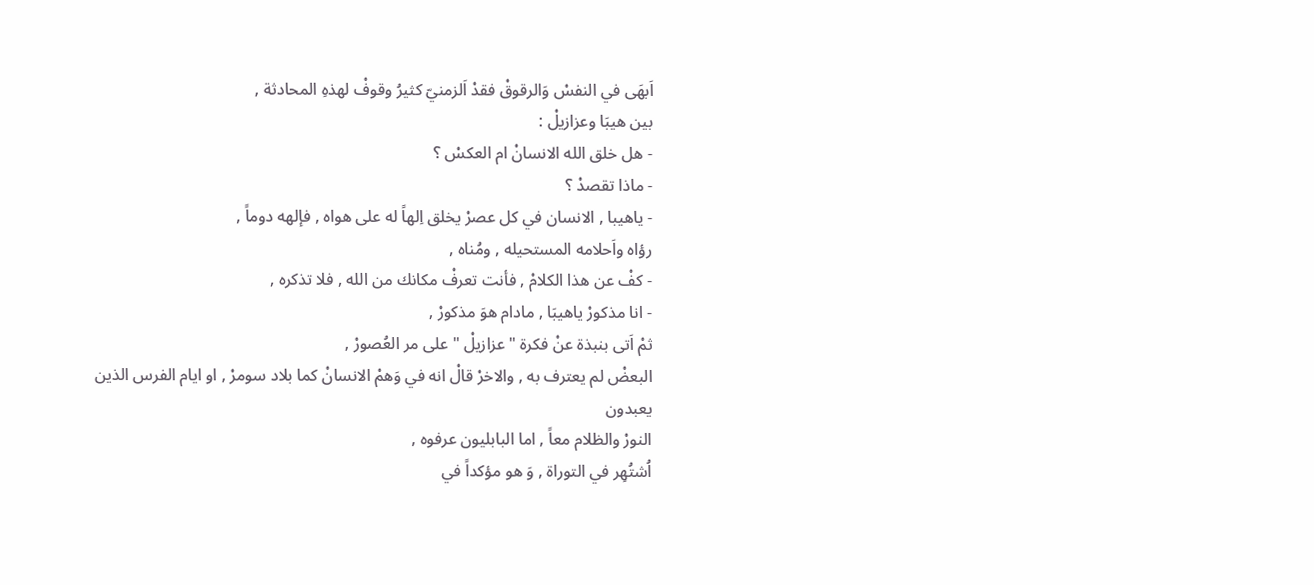اَبهَى في النفسْ وَالرقوقْ فقدْ اَلزمنيّ كثيرُ وقوفْ لهذهِ المحادثة ,
بين هيبَا وعزازيلْ :
- هل خلق الله الانسانْ ام العكسْ ؟
- ماذا تقصدْ ؟
- ياهيبا , الانسان في كل عصرْ يخلق اِلهاً له على هواه , فإلهه دوماً ,
رؤاه واَحلامه المستحيله , ومُناه ,
- كفْ عن هذا الكلامْ , فأنت تعرفْ مكانك من الله , فلا تذكره ,
- انا مذكورْ ياهيبَا , مادام هوَ مذكورْ ,
ثمْ اَتى بنبذة عنْ فكرة " عزازيلْ " على مر العُصورْ ,
البعضْ لم يعترف به , والاخرْ قالْ انه في وَهمْ الانسانْ كما بلاد سومرْ , او ايام الفرس الذين يعبدون
النورْ والظلام معاً , اما البابليون عرفوه ,
اُشتُهِر في التوراة , وَ هو مؤكداً في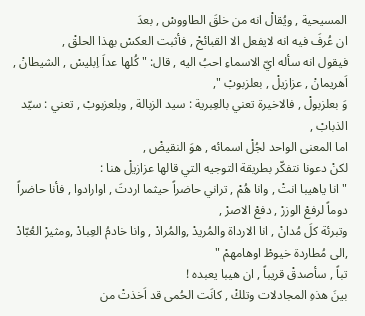المسيحية , ويُقالْ انه من خلقَ الطاووسْ , بعدَ
ان عُرفَ فيه انه لايفعل الا القبائحْ , فأثبت العكسْ بهذا الحلقْ ,
فيقول انه سأله ايّ الاسماءِ احبُ اليه , قال: " كُلها عداَ اِبليسْ , الشيطانْ , اَهريمانْ , عزازيلْ , بعلزبوبْ ",
وَ بعلزبولْ , فالاخيرة تعني بالعِبرية : سيد الزبالة , وبلعزبوبْ , تعني : سيّد الذبابْ ,
اما المعنى الواحد لجُلْ اسمائه , هوَ النقيضْ ,
لكنْ دعونا نتفكّر بطريقة التوجيه التي قالها عزازيلْ هنا :
" انا ياهيبا انتْ , وانا هُمْ , تراني حاضراً حيثما اردتَ , اوارادوا , فأنا حاضراً دوماً لرفعْ الوزرْ , دفعْ الاصرْ ,
وتبرئة كلَ مُدانْ , انا الارداة والمُريدْ ,والمُرادْ , وانا خادمُ العِبادْ ,ومثيرْ العُبّادْ ,الى مُطاردة خيوطْ اوهامهمْ "
تباً , سأصدقْ قريباً , ان هيبا يعبده !
بينَ هذهِ المجادلات وتلكْ , كانَت الحُمى قد اَخذتْ من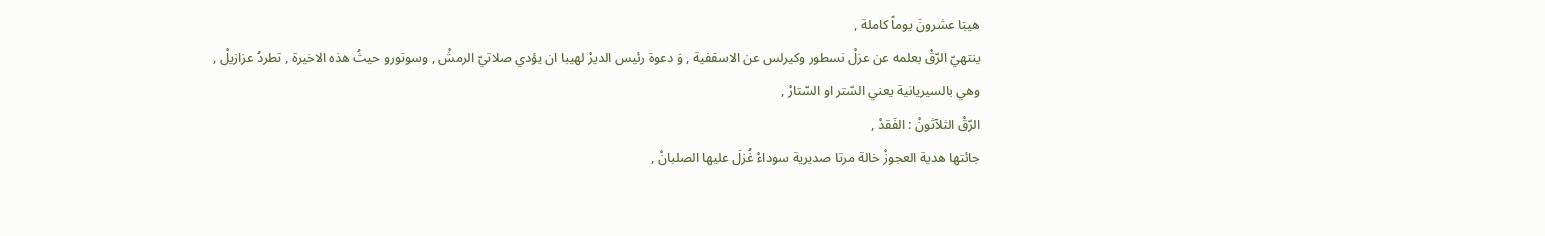هيبَا عشرونَ يوماً كاملة ,
ينتهيّ الرّقْ بعلمه عن عزلْ نسطور وكيرلس عن الاسقفية , وَ دعوة رئيس الديرْ لهيبا ان يؤدي صلاتيّ الرمشْ , وسوتورو حيثُ هذه الاخيرة , تطردُ عزازيلْ ,
وهي بالسيريانية يعني السّتر او السّتارْ ,
الرّقْ الثلآثونْ : الفَقدْ ,
جائتها هدية العجوزْ خالة مرتا صديرية سوداءْ غُزلَ عليها الصلبانْ ,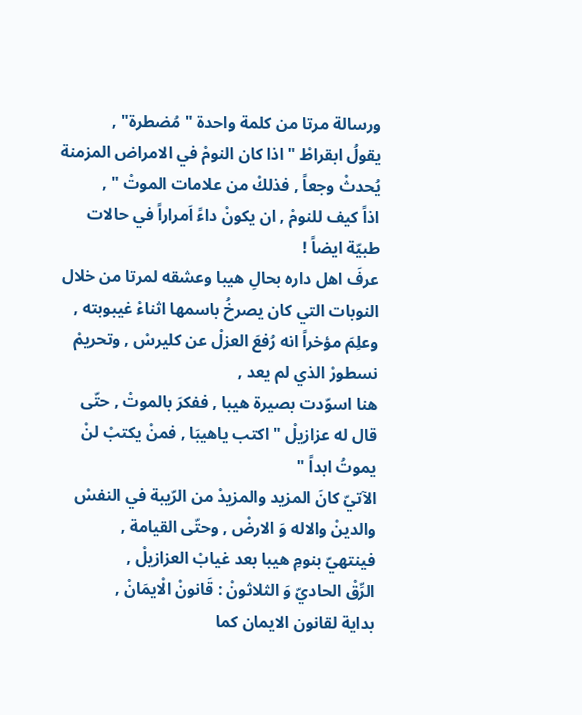ورسالة مرتا من كلمة واحدة " مُضطرة" ,
يقولُ ابقراطْ " اذا كان النومْ في الامراض المزمنة يُحدثْ وجعاً , فذلكْ من علامات الموتْ " ,
اذاً كيف للنومْ , ان يكونْ داءً اَمراراً في حالات طبيّة ايضاً !
عرفَ اهل داره بحالِ هيبا وعشقه لمرتا من خلال النوبات التي كان يصرخُ باسمها اثناءْ غيبوبته ,
وعلِمَ مؤخراً انه رُفعَ العزلْ عن كليرسْ , وتحريمْ نسطورْ الذي لم يعد ,
هنا اسوّدت بصيرة هيبا , ففكرَ بالموتْ , حتّى قال له عزازيلْ " اكتب ياهيبَا , فمنْ يكتبْ لنْ يموتُ ابداً "
الآتيّ كانَ المزيد والمزيدْ من الرّيبة في النفسْ والدينْ والاله وَ الارضْ , وحتّى القيامة ,
فينتهيّ بنومِ هيبا بعد غيابْ العزازيلْ ,
الرِّقْ الحاديّ وَ الثلاثونْ : قَانونْ الْايمَانْ ,
بداية لقانون الايمان كما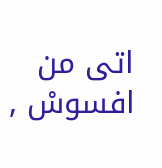اتى من افسوسْ ,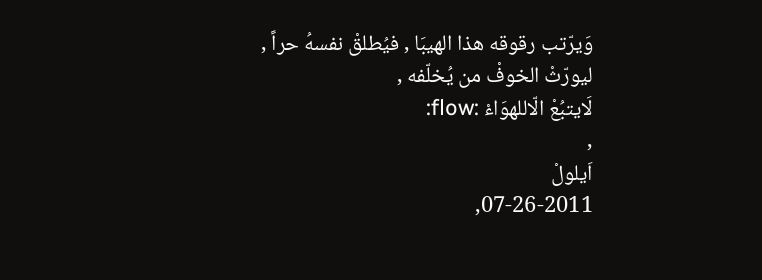وَيرّتب رقوقه هذا الهيبَا , فيُطلقْ نفسهُ حراً ,
ليورّثْ الخوفْ من يُخلّفه ,
لَايتبُعْ الّاللهوَاءْ :flow:
,
اَيلولْ
07-26-2011,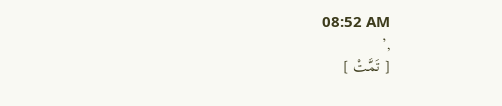08:52 AM
,’
[ تَمَّتْ ]